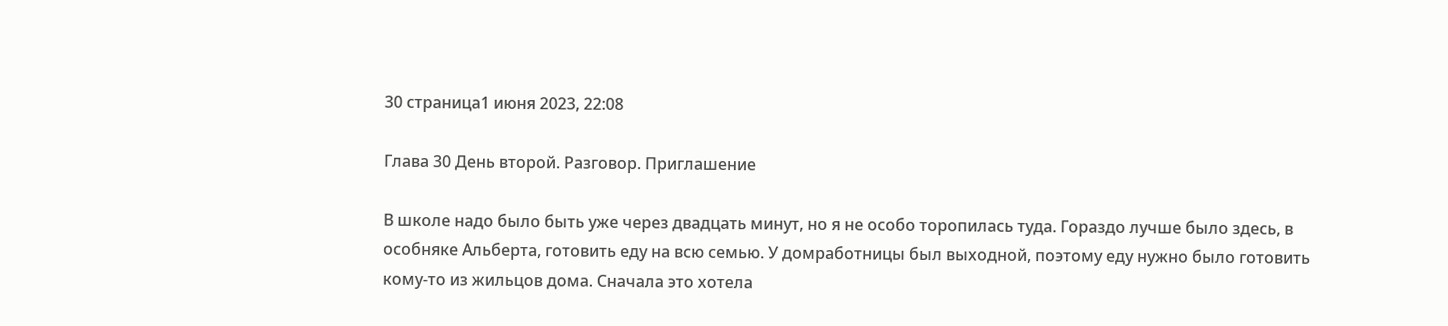30 страница1 июня 2023, 22:08

Глава 30 День второй. Разговор. Приглашение

В школе надо было быть уже через двадцать минут, но я не особо торопилась туда. Гораздо лучше было здесь, в особняке Альберта, готовить еду на всю семью. У домработницы был выходной, поэтому еду нужно было готовить кому-то из жильцов дома. Сначала это хотела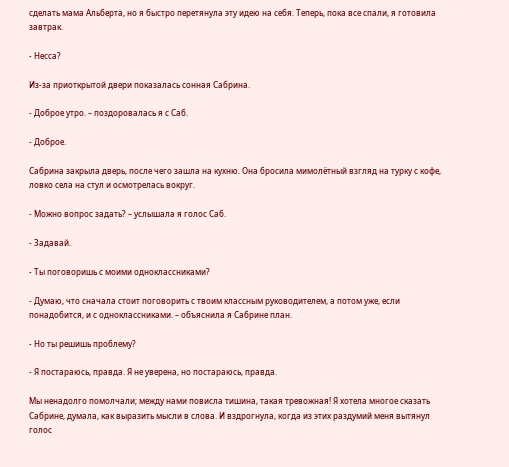сделать мама Альберта, но я быстро перетянула эту идею на себя. Теперь, пока все спали, я готовила завтрак.

- Несса?

Из-за приоткрытой двери показалась сонная Сабрина.

- Доброе утро. – поздоровалась я с Саб.

- Доброе.

Сабрина закрыла дверь, после чего зашла на кухню. Она бросила мимолётный взгляд на турку с кофе, ловко села на стул и осмотрелась вокруг.

- Можно вопрос задать? – услышала я голос Саб.

- Задавай.

- Ты поговоришь с моими одноклассниками?

- Думаю, что сначала стоит поговорить с твоим классным руководителем, а потом уже, если понадобится, и с одноклассниками. – объяснила я Сабрине план.

- Но ты решишь проблему?

- Я постараюсь, правда. Я не уверена, но постараюсь, правда.

Мы ненадолго помолчали; между нами повисла тишина, такая тревожная! Я хотела многое сказать Сабрине, думала, как выразить мысли в слова. И вздрогнула, когда из этих раздумий меня вытянул голос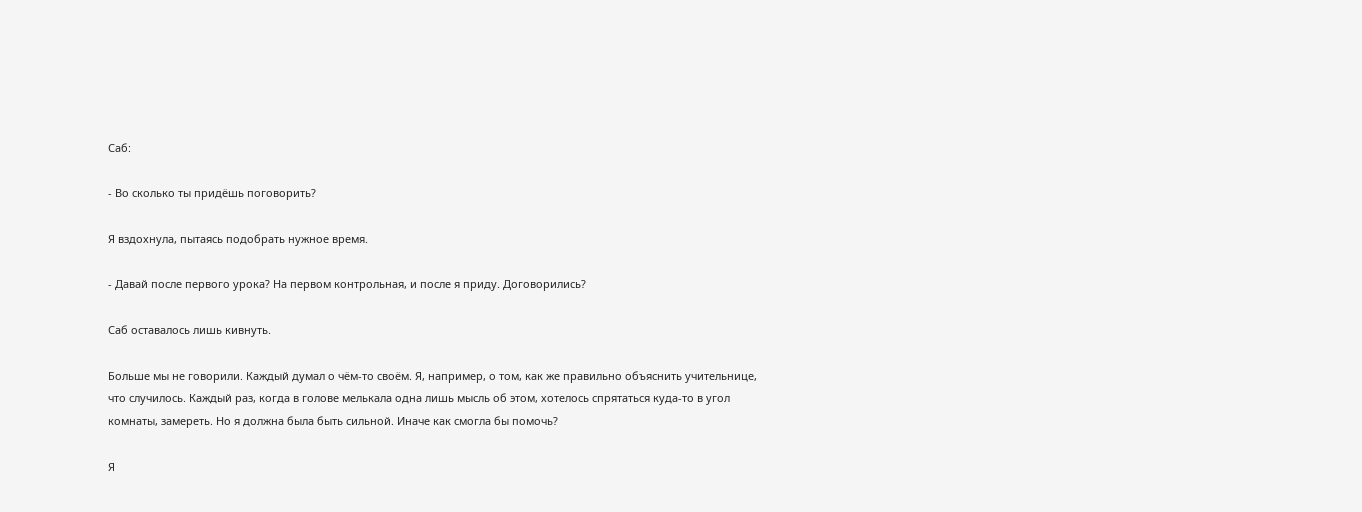Саб:

- Во сколько ты придёшь поговорить?

Я вздохнула, пытаясь подобрать нужное время.

- Давай после первого урока? На первом контрольная, и после я приду. Договорились?

Саб оставалось лишь кивнуть.

Больше мы не говорили. Каждый думал о чём-то своём. Я, например, о том, как же правильно объяснить учительнице, что случилось. Каждый раз, когда в голове мелькала одна лишь мысль об этом, хотелось спрятаться куда-то в угол комнаты, замереть. Но я должна была быть сильной. Иначе как смогла бы помочь?

Я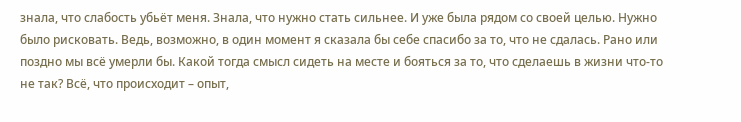знала, что слабость убьёт меня. Знала, что нужно стать сильнее. И уже была рядом со своей целью. Нужно было рисковать. Ведь, возможно, в один момент я сказала бы себе спасибо за то, что не сдалась. Рано или поздно мы всё умерли бы. Какой тогда смысл сидеть на месте и бояться за то, что сделаешь в жизни что-то не так? Всё, что происходит – опыт,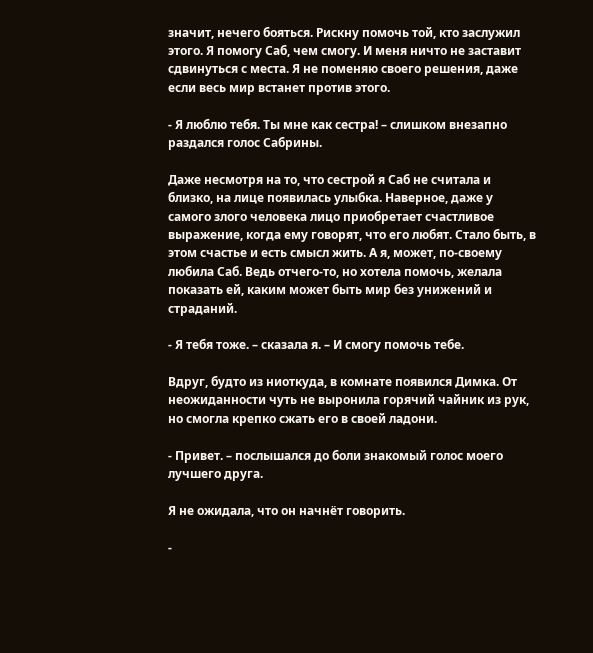значит, нечего бояться. Рискну помочь той, кто заслужил этого. Я помогу Саб, чем смогу. И меня ничто не заставит сдвинуться с места. Я не поменяю своего решения, даже если весь мир встанет против этого.

- Я люблю тебя. Ты мне как сестра! – слишком внезапно раздался голос Сабрины.

Даже несмотря на то, что сестрой я Саб не считала и близко, на лице появилась улыбка. Наверное, даже у самого злого человека лицо приобретает счастливое выражение, когда ему говорят, что его любят. Стало быть, в этом счастье и есть смысл жить. А я, может, по-своему любила Саб. Ведь отчего-то, но хотела помочь, желала показать ей, каким может быть мир без унижений и страданий.

- Я тебя тоже. – сказала я. – И смогу помочь тебе.

Вдруг, будто из ниоткуда, в комнате появился Димка. От неожиданности чуть не выронила горячий чайник из рук, но смогла крепко сжать его в своей ладони.

- Привет. – послышался до боли знакомый голос моего лучшего друга.

Я не ожидала, что он начнёт говорить.

-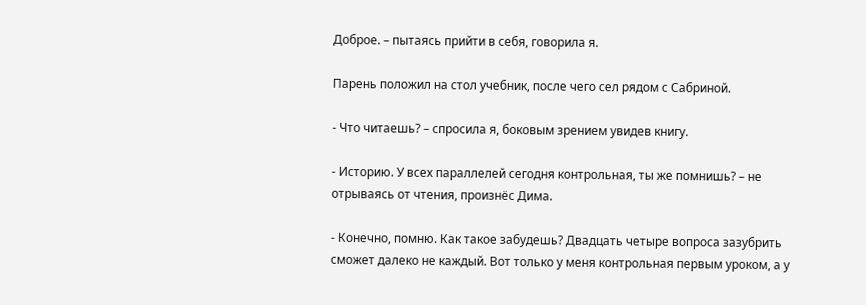Доброе. – пытаясь прийти в себя, говорила я.

Парень положил на стол учебник, после чего сел рядом с Сабриной.

- Что читаешь? – спросила я, боковым зрением увидев книгу.

- Историю. У всех параллелей сегодня контрольная, ты же помнишь? – не отрываясь от чтения, произнёс Дима.

- Конечно, помню. Как такое забудешь? Двадцать четыре вопроса зазубрить сможет далеко не каждый. Вот только у меня контрольная первым уроком, а у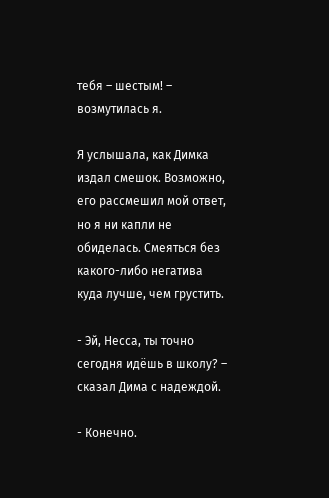тебя – шестым! – возмутилась я.

Я услышала, как Димка издал смешок. Возможно, его рассмешил мой ответ, но я ни капли не обиделась. Смеяться без какого-либо негатива куда лучше, чем грустить.

- Эй, Несса, ты точно сегодня идёшь в школу? – сказал Дима с надеждой.

- Конечно.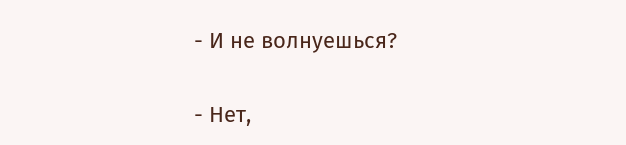- И не волнуешься?

- Нет,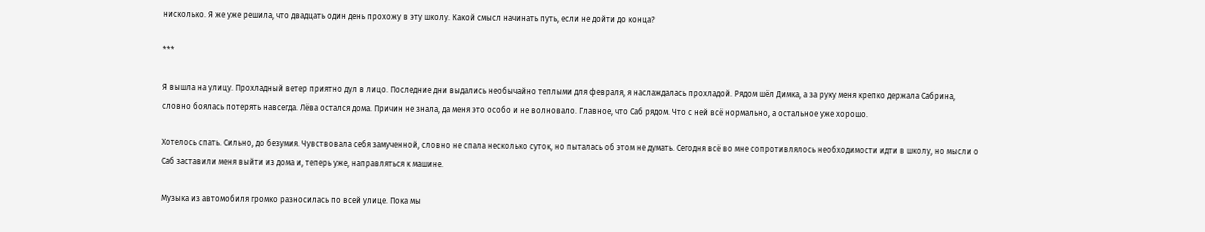нисколько. Я же уже решила, что двадцать один день прохожу в эту школу. Какой смысл начинать путь, если не дойти до конца?

***

Я вышла на улицу. Прохладный ветер приятно дул в лицо. Последние дни выдались необычайно теплыми для февраля, я наслаждалась прохладой. Рядом шёл Димка, а за руку меня крепко держала Сабрина, словно боялась потерять навсегда. Лёва остался дома. Причин не знала, да меня это особо и не волновало. Главное, что Саб рядом. Что с ней всё нормально, а остальное уже хорошо.

Хотелось спать. Сильно, до безумия. Чувствовала себя замученной, словно не спала несколько суток, но пыталась об этом не думать. Сегодня всё во мне сопротивлялось необходимости идти в школу, но мысли о Саб заставили меня выйти из дома и, теперь уже, направляться к машине.

Музыка из автомобиля громко разносилась по всей улице. Пока мы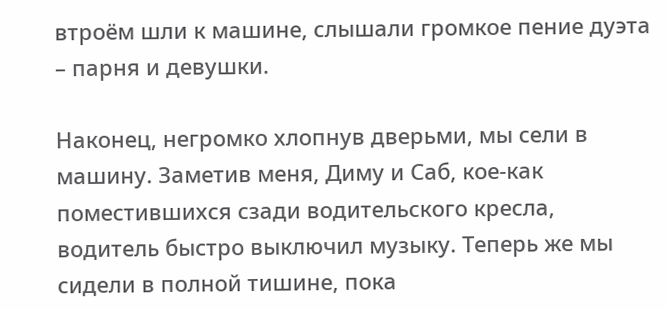втроём шли к машине, слышали громкое пение дуэта – парня и девушки.

Наконец, негромко хлопнув дверьми, мы сели в машину. Заметив меня, Диму и Саб, кое-как поместившихся сзади водительского кресла, водитель быстро выключил музыку. Теперь же мы сидели в полной тишине, пока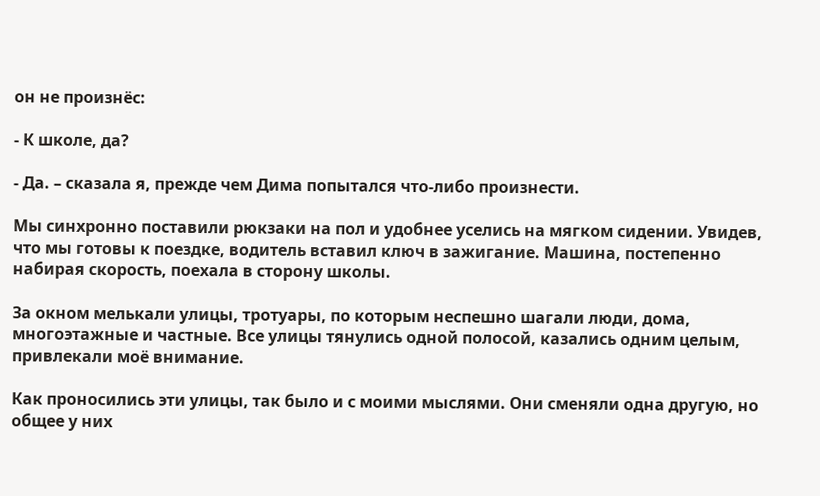он не произнёс:

- К школе, да?

- Да. – сказала я, прежде чем Дима попытался что-либо произнести.

Мы синхронно поставили рюкзаки на пол и удобнее уселись на мягком сидении. Увидев, что мы готовы к поездке, водитель вставил ключ в зажигание. Машина, постепенно набирая скорость, поехала в сторону школы.

За окном мелькали улицы, тротуары, по которым неспешно шагали люди, дома, многоэтажные и частные. Все улицы тянулись одной полосой, казались одним целым, привлекали моё внимание.

Как проносились эти улицы, так было и с моими мыслями. Они сменяли одна другую, но общее у них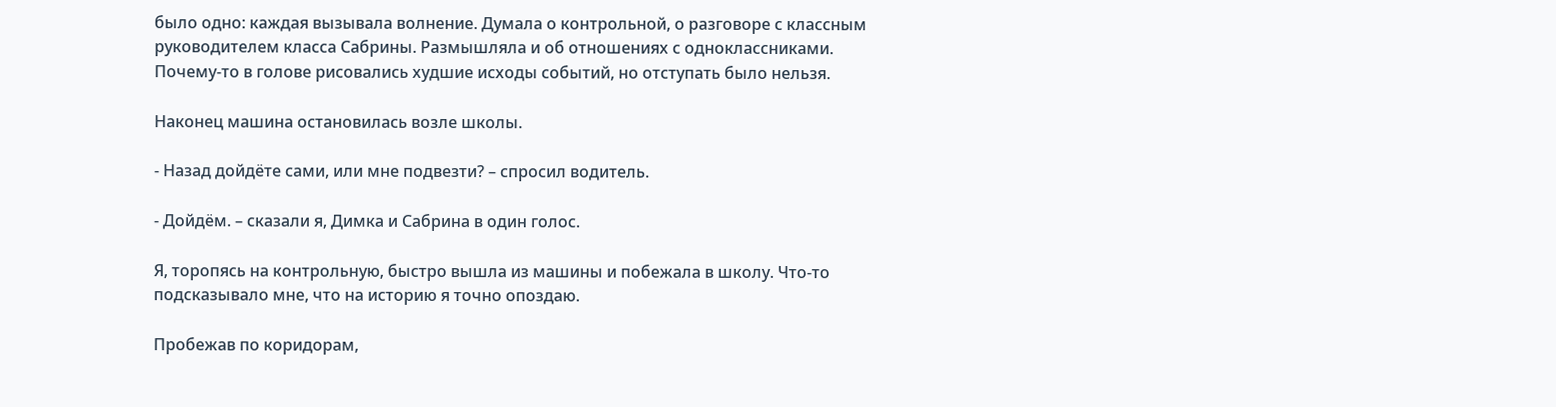было одно: каждая вызывала волнение. Думала о контрольной, о разговоре с классным руководителем класса Сабрины. Размышляла и об отношениях с одноклассниками. Почему-то в голове рисовались худшие исходы событий, но отступать было нельзя.

Наконец машина остановилась возле школы.

- Назад дойдёте сами, или мне подвезти? – спросил водитель.

- Дойдём. – сказали я, Димка и Сабрина в один голос.

Я, торопясь на контрольную, быстро вышла из машины и побежала в школу. Что-то подсказывало мне, что на историю я точно опоздаю.

Пробежав по коридорам,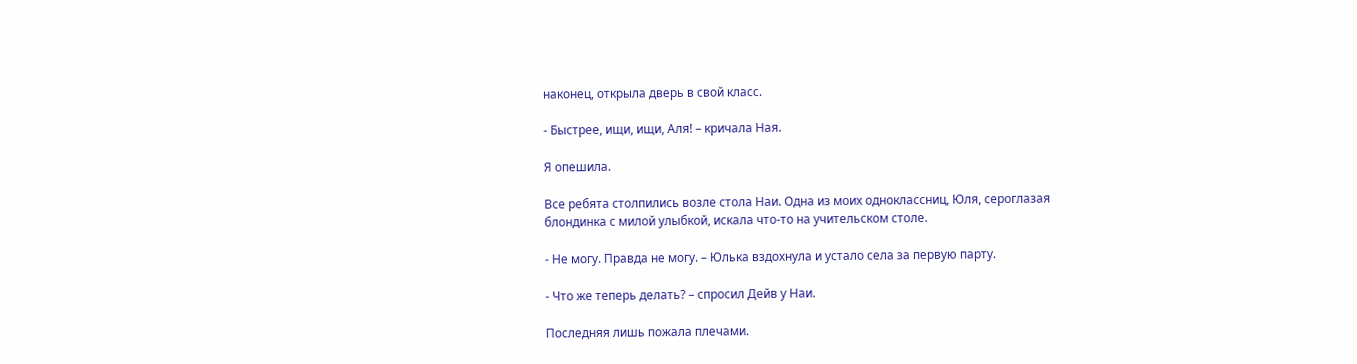наконец, открыла дверь в свой класс.

- Быстрее, ищи, ищи, Аля! – кричала Ная.

Я опешила.

Все ребята столпились возле стола Наи. Одна из моих одноклассниц, Юля, сероглазая блондинка с милой улыбкой, искала что-то на учительском столе.

- Не могу. Правда не могу. – Юлька вздохнула и устало села за первую парту.

- Что же теперь делать? – спросил Дейв у Наи.

Последняя лишь пожала плечами.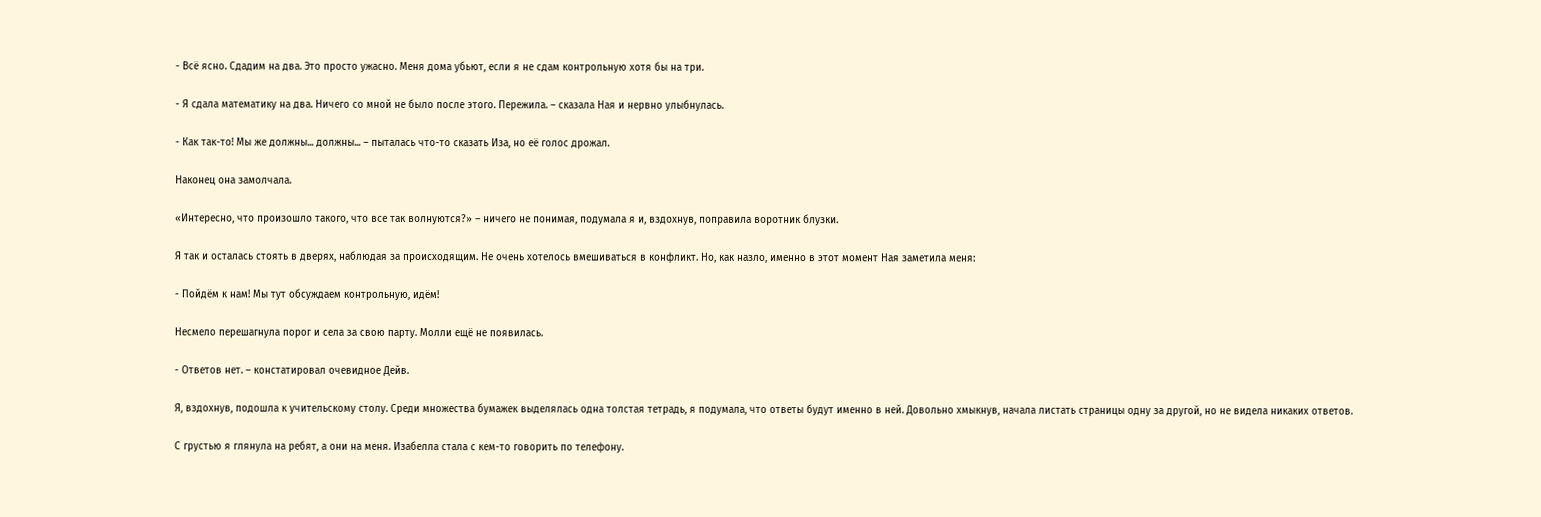- Всё ясно. Сдадим на два. Это просто ужасно. Меня дома убьют, если я не сдам контрольную хотя бы на три.

- Я сдала математику на два. Ничего со мной не было после этого. Пережила. – сказала Ная и нервно улыбнулась.

- Как так-то! Мы же должны... должны... – пыталась что-то сказать Иза, но её голос дрожал.

Наконец она замолчала.

«Интересно, что произошло такого, что все так волнуются?» – ничего не понимая, подумала я и, вздохнув, поправила воротник блузки.

Я так и осталась стоять в дверях, наблюдая за происходящим. Не очень хотелось вмешиваться в конфликт. Но, как назло, именно в этот момент Ная заметила меня:

- Пойдём к нам! Мы тут обсуждаем контрольную, идём!

Несмело перешагнула порог и села за свою парту. Молли ещё не появилась.

- Ответов нет. – констатировал очевидное Дейв.

Я, вздохнув, подошла к учительскому столу. Среди множества бумажек выделялась одна толстая тетрадь, я подумала, что ответы будут именно в ней. Довольно хмыкнув, начала листать страницы одну за другой, но не видела никаких ответов.

С грустью я глянула на ребят, а они на меня. Изабелла стала с кем-то говорить по телефону.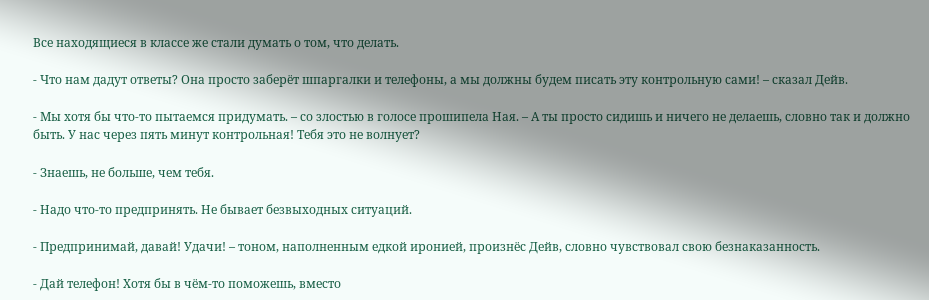Все находящиеся в классе же стали думать о том, что делать.

- Что нам дадут ответы? Она просто заберёт шпаргалки и телефоны, а мы должны будем писать эту контрольную сами! – сказал Дейв.

- Мы хотя бы что-то пытаемся придумать. – со злостью в голосе прошипела Ная. – А ты просто сидишь и ничего не делаешь, словно так и должно быть. У нас через пять минут контрольная! Тебя это не волнует?

- Знаешь, не больше, чем тебя.

- Надо что-то предпринять. Не бывает безвыходных ситуаций.

- Предпринимай, давай! Удачи! – тоном, наполненным едкой иронией, произнёс Дейв, словно чувствовал свою безнаказанность.

- Дай телефон! Хотя бы в чём-то поможешь, вместо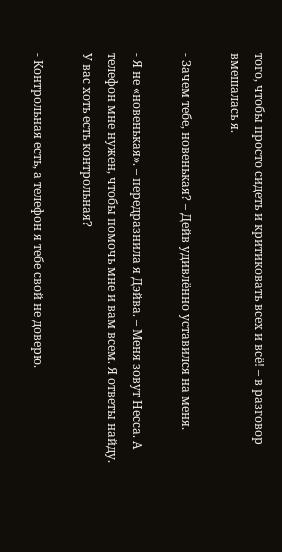того, чтобы просто сидеть и критиковать всех и всё! – в разговор вмешалась я.

- Зачем тебе, новенькая? – Дейв удивлённо уставился на меня.

- Я не «новенькая». – передразнила я Дэйва. – Меня зовут Несса. А телефон мне нужен, чтобы помочь мне и вам всем. Я ответы найду. У вас хоть есть контрольная?

- Контрольная есть, а телефон я тебе свой не доверю.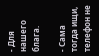- Для нашего блага.

- Сама тогда ищи, телефон не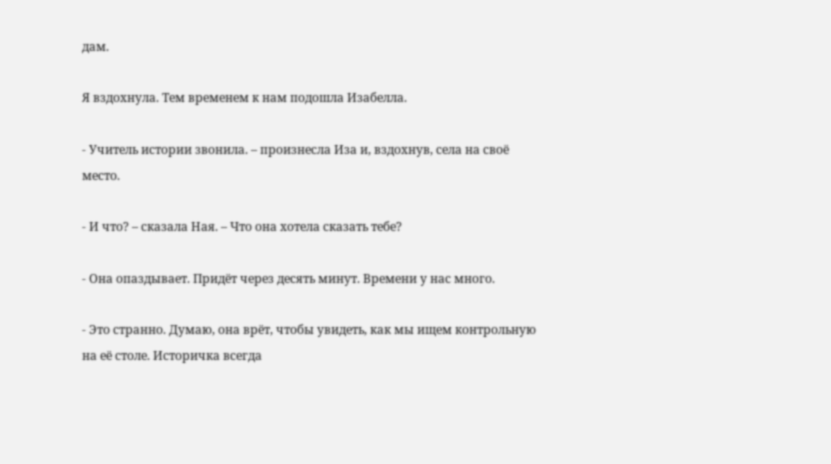дам.

Я вздохнула. Тем временем к нам подошла Изабелла.

- Учитель истории звонила. – произнесла Иза и, вздохнув, села на своё место.

- И что? – сказала Ная. – Что она хотела сказать тебе?

- Она опаздывает. Придёт через десять минут. Времени у нас много.

- Это странно. Думаю, она врёт, чтобы увидеть, как мы ищем контрольную на её столе. Историчка всегда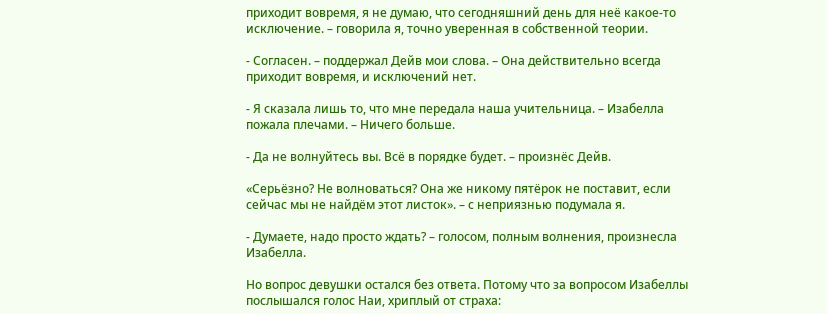приходит вовремя, я не думаю, что сегодняшний день для неё какое-то исключение. – говорила я, точно уверенная в собственной теории.

- Согласен. – поддержал Дейв мои слова. – Она действительно всегда приходит вовремя, и исключений нет.

- Я сказала лишь то, что мне передала наша учительница. – Изабелла пожала плечами. – Ничего больше.

- Да не волнуйтесь вы. Всё в порядке будет. – произнёс Дейв.

«Серьёзно? Не волноваться? Она же никому пятёрок не поставит, если сейчас мы не найдём этот листок». – с неприязнью подумала я.

- Думаете, надо просто ждать? – голосом, полным волнения, произнесла Изабелла.

Но вопрос девушки остался без ответа. Потому что за вопросом Изабеллы послышался голос Наи, хриплый от страха: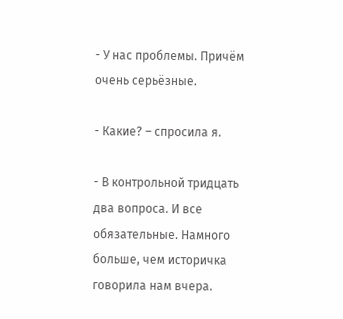- У нас проблемы. Причём очень серьёзные.

- Какие? – спросила я.

- В контрольной тридцать два вопроса. И все обязательные. Намного больше, чем историчка говорила нам вчера.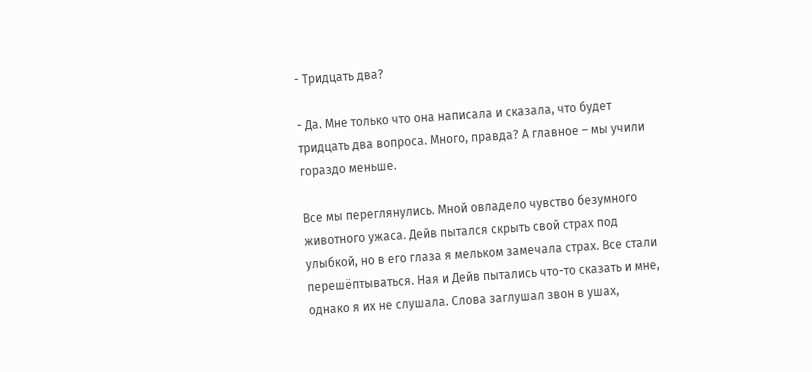- Тридцать два?

- Да. Мне только что она написала и сказала, что будет тридцать два вопроса. Много, правда? А главное – мы учили гораздо меньше.

Все мы переглянулись. Мной овладело чувство безумного животного ужаса. Дейв пытался скрыть свой страх под улыбкой, но в его глаза я мельком замечала страх. Все стали перешёптываться. Ная и Дейв пытались что-то сказать и мне, однако я их не слушала. Слова заглушал звон в ушах,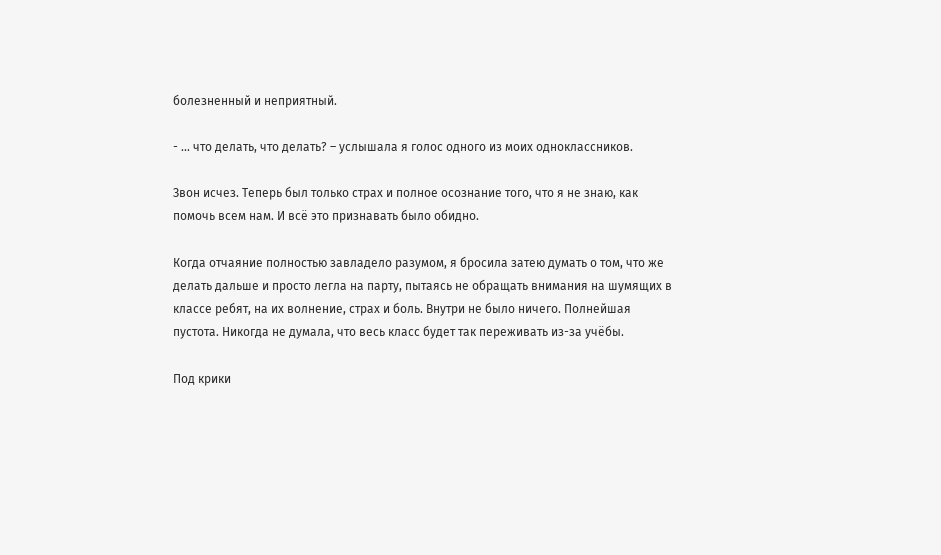болезненный и неприятный.

- ... что делать, что делать? – услышала я голос одного из моих одноклассников.

Звон исчез. Теперь был только страх и полное осознание того, что я не знаю, как помочь всем нам. И всё это признавать было обидно.

Когда отчаяние полностью завладело разумом, я бросила затею думать о том, что же делать дальше и просто легла на парту, пытаясь не обращать внимания на шумящих в классе ребят, на их волнение, страх и боль. Внутри не было ничего. Полнейшая пустота. Никогда не думала, что весь класс будет так переживать из-за учёбы.

Под крики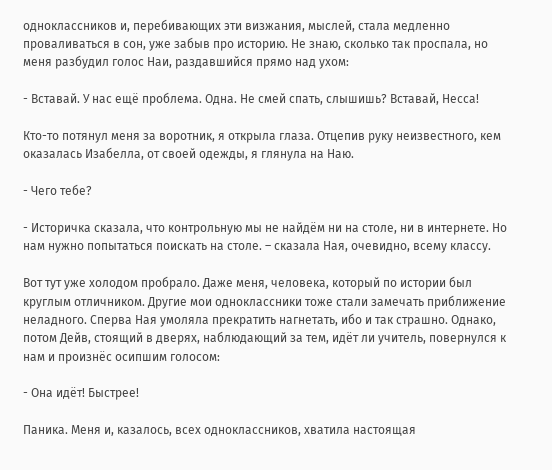одноклассников и, перебивающих эти визжания, мыслей, стала медленно проваливаться в сон, уже забыв про историю. Не знаю, сколько так проспала, но меня разбудил голос Наи, раздавшийся прямо над ухом:

- Вставай. У нас ещё проблема. Одна. Не смей спать, слышишь? Вставай, Несса!

Кто-то потянул меня за воротник, я открыла глаза. Отцепив руку неизвестного, кем оказалась Изабелла, от своей одежды, я глянула на Наю.

- Чего тебе?

- Историчка сказала, что контрольную мы не найдём ни на столе, ни в интернете. Но нам нужно попытаться поискать на столе. – сказала Ная, очевидно, всему классу.

Вот тут уже холодом пробрало. Даже меня, человека, который по истории был круглым отличником. Другие мои одноклассники тоже стали замечать приближение неладного. Сперва Ная умоляла прекратить нагнетать, ибо и так страшно. Однако, потом Дейв, стоящий в дверях, наблюдающий за тем, идёт ли учитель, повернулся к нам и произнёс осипшим голосом:

- Она идёт! Быстрее!

Паника. Меня и, казалось, всех одноклассников, хватила настоящая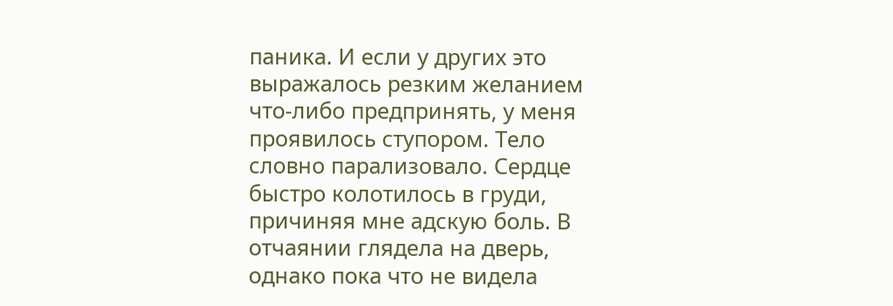паника. И если у других это выражалось резким желанием что-либо предпринять, у меня проявилось ступором. Тело словно парализовало. Сердце быстро колотилось в груди, причиняя мне адскую боль. В отчаянии глядела на дверь, однако пока что не видела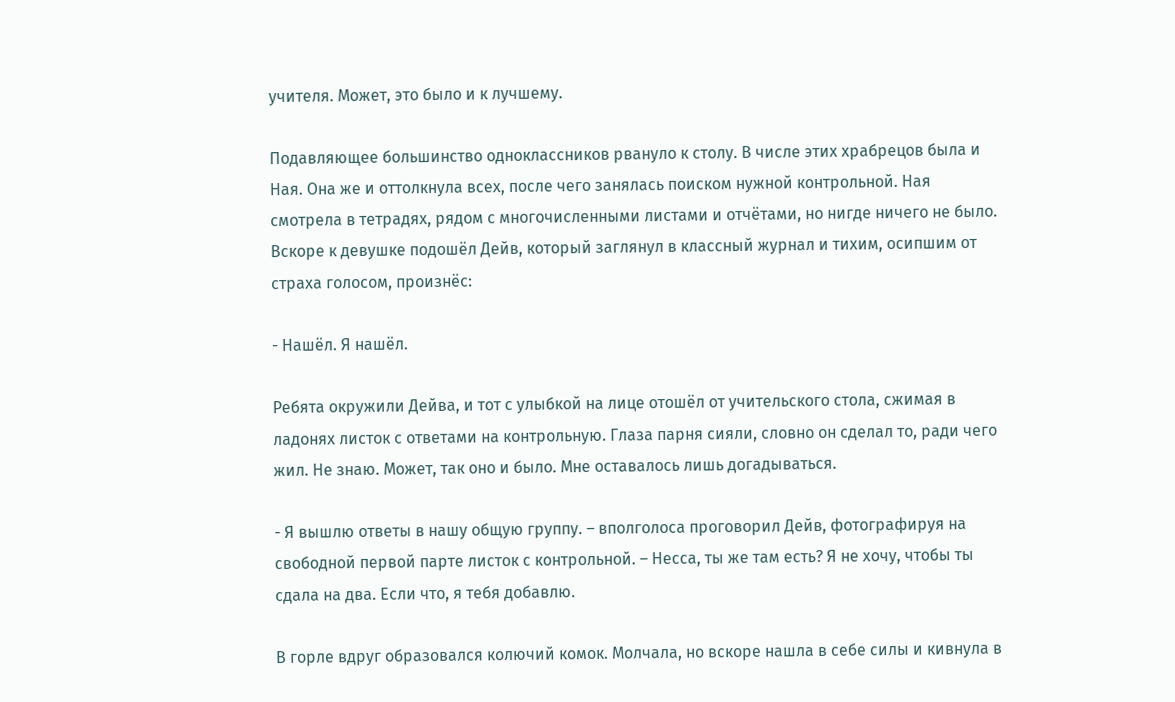учителя. Может, это было и к лучшему.

Подавляющее большинство одноклассников рвануло к столу. В числе этих храбрецов была и Ная. Она же и оттолкнула всех, после чего занялась поиском нужной контрольной. Ная смотрела в тетрадях, рядом с многочисленными листами и отчётами, но нигде ничего не было. Вскоре к девушке подошёл Дейв, который заглянул в классный журнал и тихим, осипшим от страха голосом, произнёс:

- Нашёл. Я нашёл.

Ребята окружили Дейва, и тот с улыбкой на лице отошёл от учительского стола, сжимая в ладонях листок с ответами на контрольную. Глаза парня сияли, словно он сделал то, ради чего жил. Не знаю. Может, так оно и было. Мне оставалось лишь догадываться.

- Я вышлю ответы в нашу общую группу. – вполголоса проговорил Дейв, фотографируя на свободной первой парте листок с контрольной. – Несса, ты же там есть? Я не хочу, чтобы ты сдала на два. Если что, я тебя добавлю.

В горле вдруг образовался колючий комок. Молчала, но вскоре нашла в себе силы и кивнула в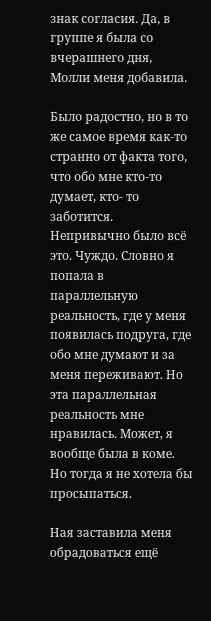знак согласия. Да, в группе я была со вчерашнего дня, Молли меня добавила.

Было радостно, но в то же самое время как-то странно от факта того, что обо мне кто-то думает, кто- то заботится. Непривычно было всё это. Чуждо. Словно я попала в параллельную реальность, где у меня появилась подруга, где обо мне думают и за меня переживают. Но эта параллельная реальность мне нравилась. Может, я вообще была в коме. Но тогда я не хотела бы просыпаться.

Ная заставила меня обрадоваться ещё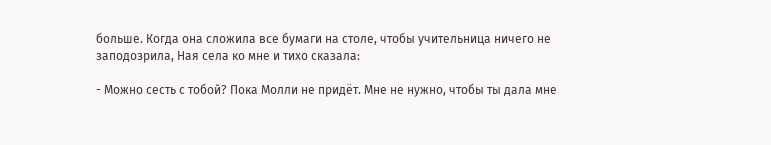больше. Когда она сложила все бумаги на столе, чтобы учительница ничего не заподозрила, Ная села ко мне и тихо сказала:

- Можно сесть с тобой? Пока Молли не придёт. Мне не нужно, чтобы ты дала мне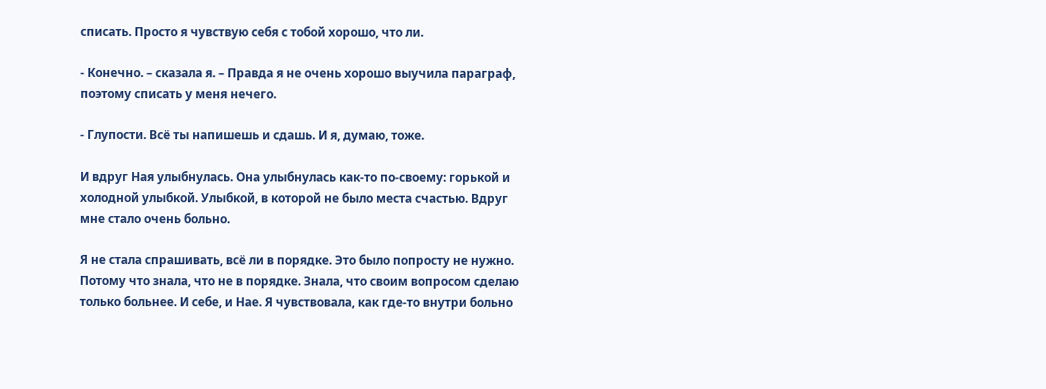списать. Просто я чувствую себя с тобой хорошо, что ли.

- Конечно. – сказала я. – Правда я не очень хорошо выучила параграф, поэтому списать у меня нечего.

- Глупости. Всё ты напишешь и сдашь. И я, думаю, тоже.

И вдруг Ная улыбнулась. Она улыбнулась как-то по-своему: горькой и холодной улыбкой. Улыбкой, в которой не было места счастью. Вдруг мне стало очень больно.

Я не стала спрашивать, всё ли в порядке. Это было попросту не нужно. Потому что знала, что не в порядке. Знала, что своим вопросом сделаю только больнее. И себе, и Нае. Я чувствовала, как где-то внутри больно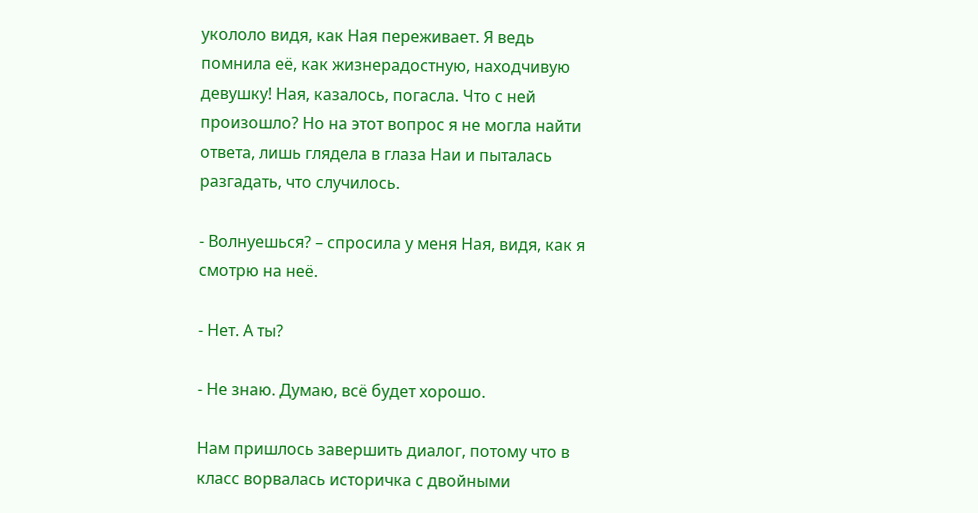укололо видя, как Ная переживает. Я ведь помнила её, как жизнерадостную, находчивую девушку! Ная, казалось, погасла. Что с ней произошло? Но на этот вопрос я не могла найти ответа, лишь глядела в глаза Наи и пыталась разгадать, что случилось.

- Волнуешься? – спросила у меня Ная, видя, как я смотрю на неё.

- Нет. А ты?

- Не знаю. Думаю, всё будет хорошо.

Нам пришлось завершить диалог, потому что в класс ворвалась историчка с двойными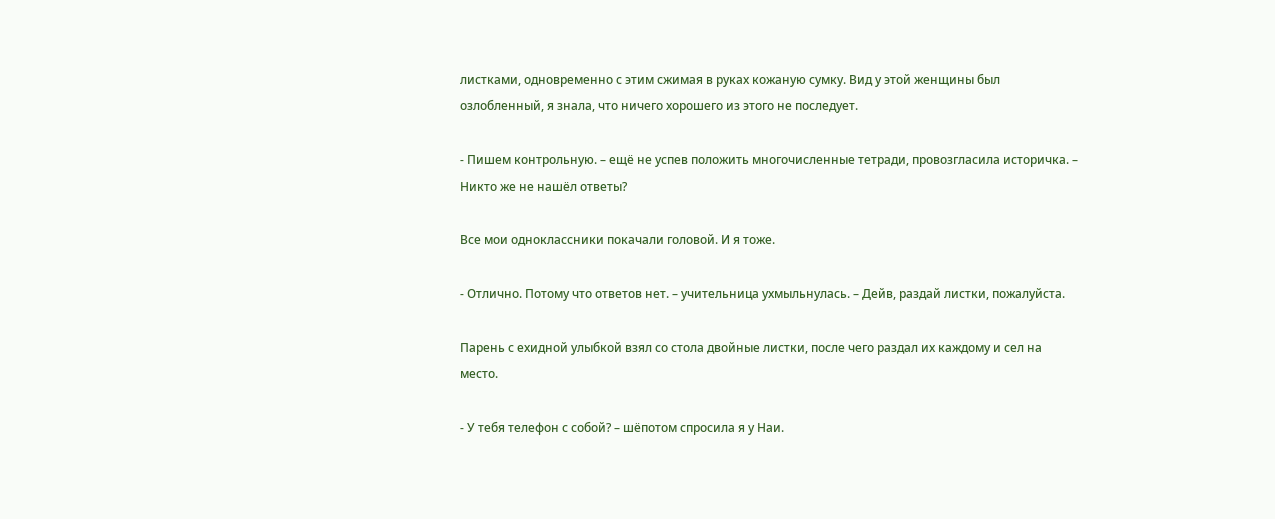листками, одновременно с этим сжимая в руках кожаную сумку. Вид у этой женщины был озлобленный, я знала, что ничего хорошего из этого не последует.

- Пишем контрольную. – ещё не успев положить многочисленные тетради, провозгласила историчка. – Никто же не нашёл ответы?

Все мои одноклассники покачали головой. И я тоже.

- Отлично. Потому что ответов нет. – учительница ухмыльнулась. – Дейв, раздай листки, пожалуйста.

Парень с ехидной улыбкой взял со стола двойные листки, после чего раздал их каждому и сел на место.

- У тебя телефон с собой? – шёпотом спросила я у Наи.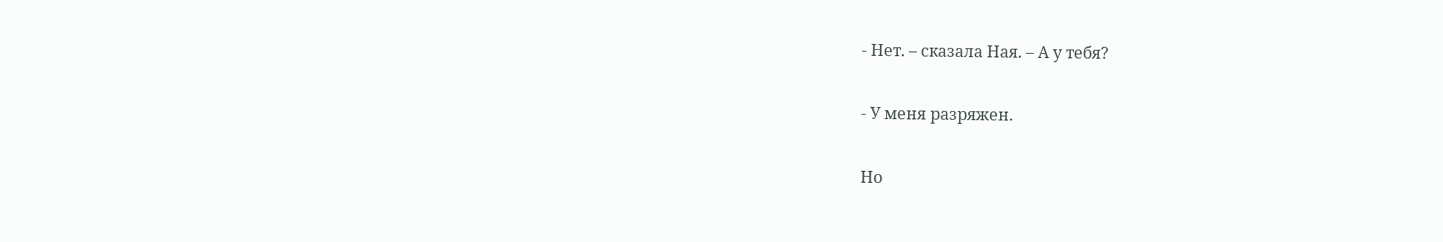- Нет. – сказала Ная. – А у тебя?

- У меня разряжен.

Но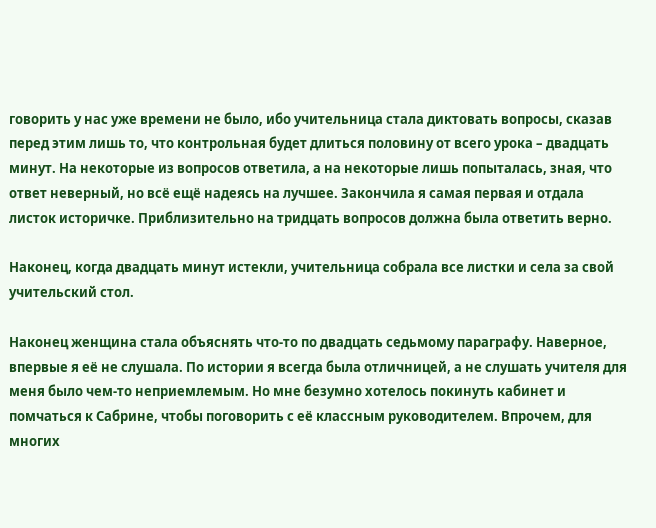говорить у нас уже времени не было, ибо учительница стала диктовать вопросы, сказав перед этим лишь то, что контрольная будет длиться половину от всего урока – двадцать минут. На некоторые из вопросов ответила, а на некоторые лишь попыталась, зная, что ответ неверный, но всё ещё надеясь на лучшее. Закончила я самая первая и отдала листок историчке. Приблизительно на тридцать вопросов должна была ответить верно.

Наконец, когда двадцать минут истекли, учительница собрала все листки и села за свой учительский стол.

Наконец женщина стала объяснять что-то по двадцать седьмому параграфу. Наверное, впервые я её не слушала. По истории я всегда была отличницей, а не слушать учителя для меня было чем-то неприемлемым. Но мне безумно хотелось покинуть кабинет и помчаться к Сабрине, чтобы поговорить с её классным руководителем. Впрочем, для многих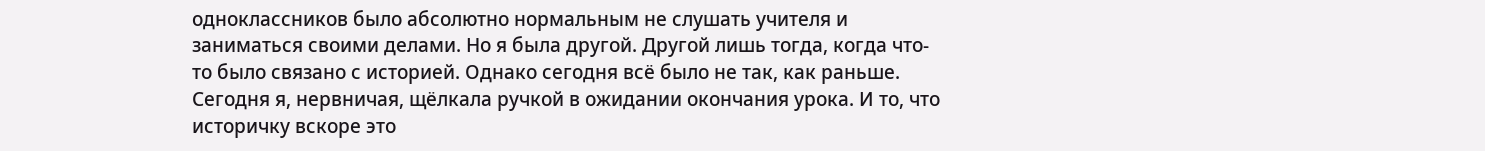одноклассников было абсолютно нормальным не слушать учителя и заниматься своими делами. Но я была другой. Другой лишь тогда, когда что-то было связано с историей. Однако сегодня всё было не так, как раньше. Сегодня я, нервничая, щёлкала ручкой в ожидании окончания урока. И то, что историчку вскоре это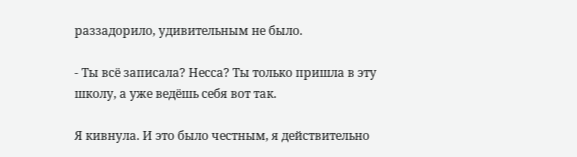раззадорило, удивительным не было.

- Ты всё записала? Несса? Ты только пришла в эту школу, а уже ведёшь себя вот так.

Я кивнула. И это было честным, я действительно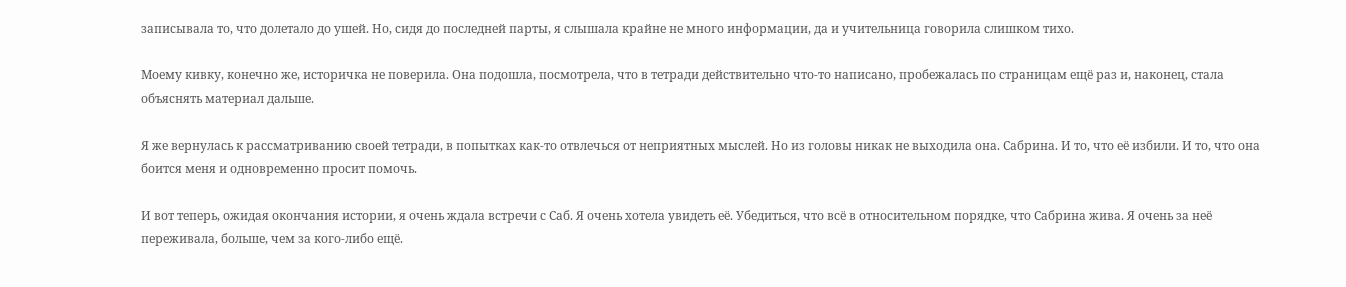записывала то, что долетало до ушей. Но, сидя до последней парты, я слышала крайне не много информации, да и учительница говорила слишком тихо.

Моему кивку, конечно же, историчка не поверила. Она подошла, посмотрела, что в тетради действительно что-то написано, пробежалась по страницам ещё раз и, наконец, стала объяснять материал дальше.

Я же вернулась к рассматриванию своей тетради, в попытках как-то отвлечься от неприятных мыслей. Но из головы никак не выходила она. Сабрина. И то, что её избили. И то, что она боится меня и одновременно просит помочь.

И вот теперь, ожидая окончания истории, я очень ждала встречи с Саб. Я очень хотела увидеть её. Убедиться, что всё в относительном порядке, что Сабрина жива. Я очень за неё переживала, больше, чем за кого-либо ещё.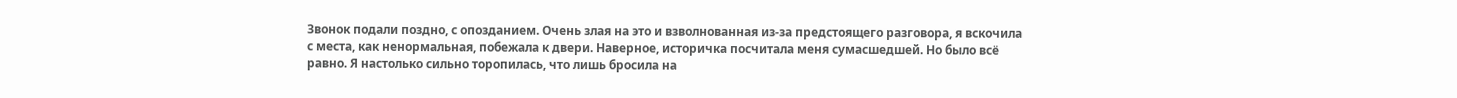Звонок подали поздно, с опозданием. Очень злая на это и взволнованная из-за предстоящего разговора, я вскочила с места, как ненормальная, побежала к двери. Наверное, историчка посчитала меня сумасшедшей. Но было всё равно. Я настолько сильно торопилась, что лишь бросила на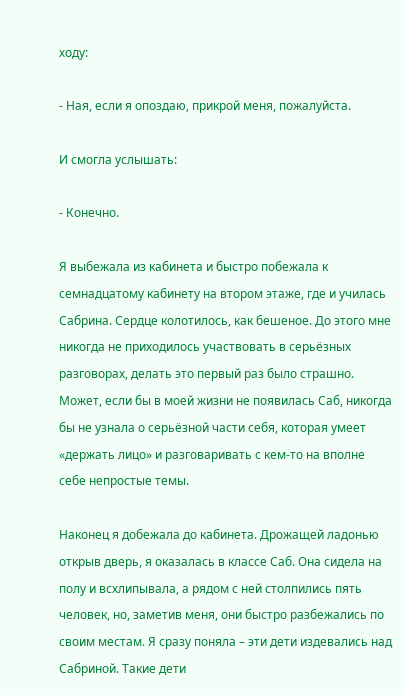ходу:

- Ная, если я опоздаю, прикрой меня, пожалуйста.

И смогла услышать:

- Конечно.

Я выбежала из кабинета и быстро побежала к семнадцатому кабинету на втором этаже, где и училась Сабрина. Сердце колотилось, как бешеное. До этого мне никогда не приходилось участвовать в серьёзных разговорах, делать это первый раз было страшно. Может, если бы в моей жизни не появилась Саб, никогда бы не узнала о серьёзной части себя, которая умеет «держать лицо» и разговаривать с кем-то на вполне себе непростые темы.

Наконец я добежала до кабинета. Дрожащей ладонью открыв дверь, я оказалась в классе Саб. Она сидела на полу и всхлипывала, а рядом с ней столпились пять человек, но, заметив меня, они быстро разбежались по своим местам. Я сразу поняла – эти дети издевались над Сабриной. Такие дети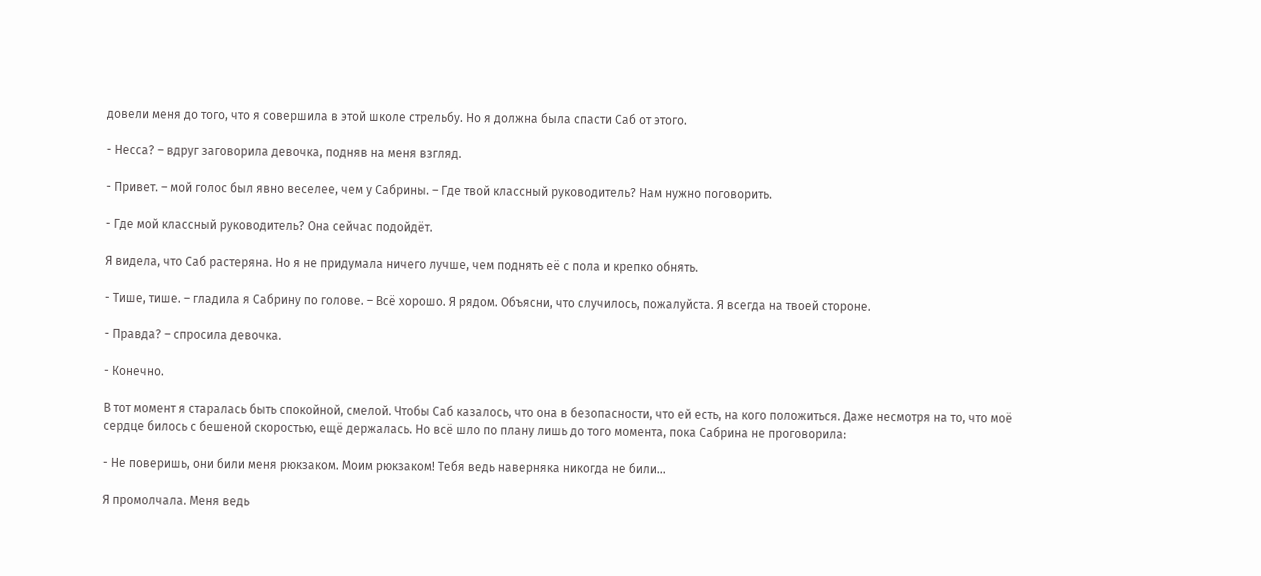довели меня до того, что я совершила в этой школе стрельбу. Но я должна была спасти Саб от этого.

- Несса? – вдруг заговорила девочка, подняв на меня взгляд.

- Привет. – мой голос был явно веселее, чем у Сабрины. – Где твой классный руководитель? Нам нужно поговорить.

- Где мой классный руководитель? Она сейчас подойдёт.

Я видела, что Саб растеряна. Но я не придумала ничего лучше, чем поднять её с пола и крепко обнять.

- Тише, тише. – гладила я Сабрину по голове. – Всё хорошо. Я рядом. Объясни, что случилось, пожалуйста. Я всегда на твоей стороне.

- Правда? – спросила девочка.

- Конечно.

В тот момент я старалась быть спокойной, смелой. Чтобы Саб казалось, что она в безопасности, что ей есть, на кого положиться. Даже несмотря на то, что моё сердце билось с бешеной скоростью, ещё держалась. Но всё шло по плану лишь до того момента, пока Сабрина не проговорила:

- Не поверишь, они били меня рюкзаком. Моим рюкзаком! Тебя ведь наверняка никогда не били...

Я промолчала. Меня ведь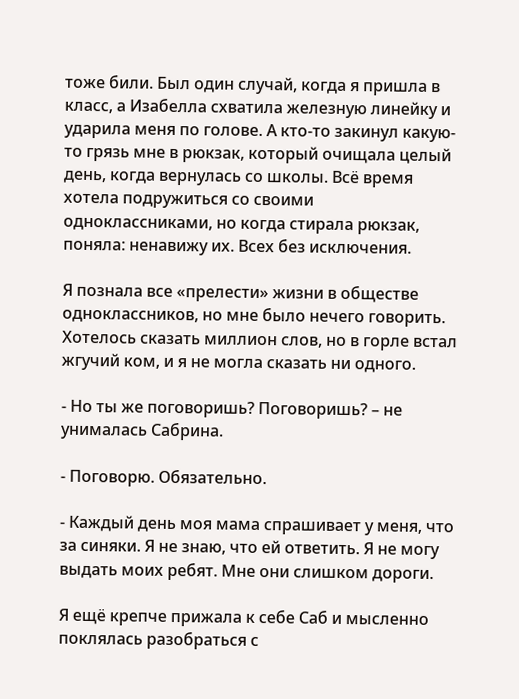тоже били. Был один случай, когда я пришла в класс, а Изабелла схватила железную линейку и ударила меня по голове. А кто-то закинул какую-то грязь мне в рюкзак, который очищала целый день, когда вернулась со школы. Всё время хотела подружиться со своими одноклассниками, но когда стирала рюкзак, поняла: ненавижу их. Всех без исключения.

Я познала все «прелести» жизни в обществе одноклассников, но мне было нечего говорить. Хотелось сказать миллион слов, но в горле встал жгучий ком, и я не могла сказать ни одного.

- Но ты же поговоришь? Поговоришь? – не унималась Сабрина.

- Поговорю. Обязательно.

- Каждый день моя мама спрашивает у меня, что за синяки. Я не знаю, что ей ответить. Я не могу выдать моих ребят. Мне они слишком дороги.

Я ещё крепче прижала к себе Саб и мысленно поклялась разобраться с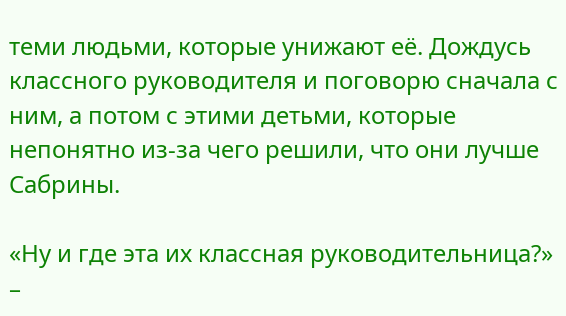теми людьми, которые унижают её. Дождусь классного руководителя и поговорю сначала с ним, а потом с этими детьми, которые непонятно из-за чего решили, что они лучше Сабрины.

«Ну и где эта их классная руководительница?» –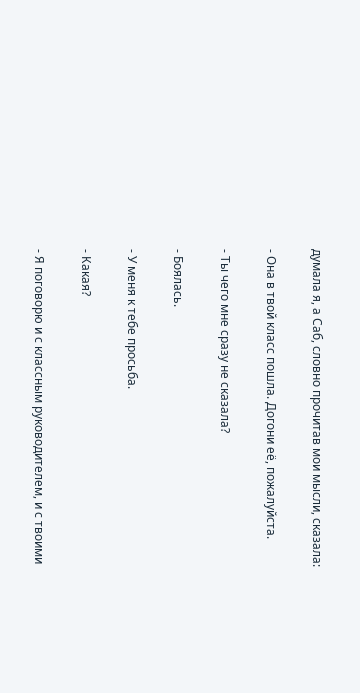думала я, а Саб, словно прочитав мои мысли, сказала:

- Она в твой класс пошла. Догони её, пожалуйста.

- Ты чего мне сразу не сказала?

- Боялась.

- У меня к тебе просьба.

- Какая?

- Я поговорю и с классным руководителем, и с твоими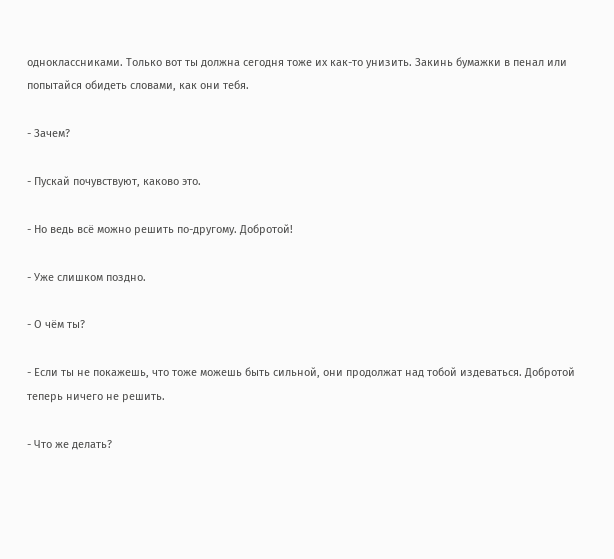одноклассниками. Только вот ты должна сегодня тоже их как-то унизить. Закинь бумажки в пенал или попытайся обидеть словами, как они тебя.

- Зачем?

- Пускай почувствуют, каково это.

- Но ведь всё можно решить по-другому. Добротой!

- Уже слишком поздно.

- О чём ты?

- Если ты не покажешь, что тоже можешь быть сильной, они продолжат над тобой издеваться. Добротой теперь ничего не решить.

- Что же делать?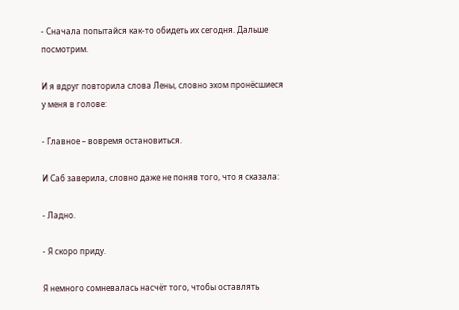- Сначала попытайся как-то обидеть их сегодня. Дальше посмотрим.

И я вдруг повторила слова Лены, словно эхом пронёсшиеся у меня в голове:

- Главное – вовремя остановиться.

И Саб заверила, словно даже не поняв того, что я сказала:

- Ладно.

- Я скоро приду.

Я немного сомневалась насчёт того, чтобы оставлять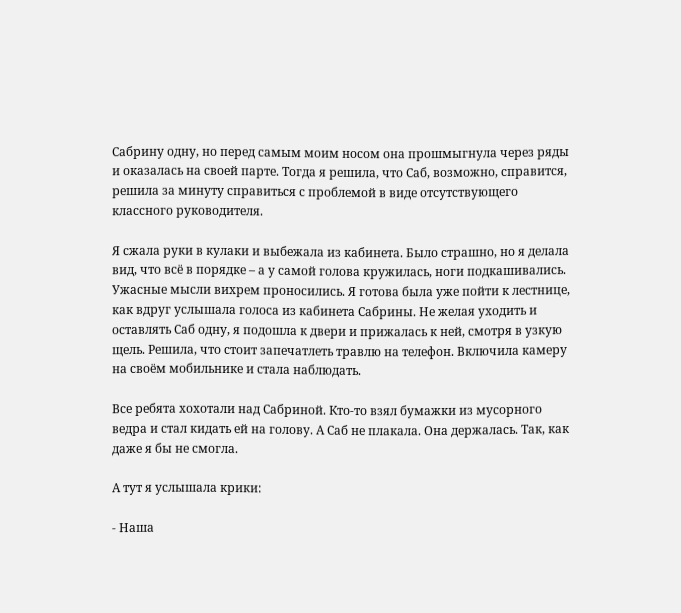Сабрину одну, но перед самым моим носом она прошмыгнула через ряды и оказалась на своей парте. Тогда я решила, что Саб, возможно, справится, решила за минуту справиться с проблемой в виде отсутствующего классного руководителя.

Я сжала руки в кулаки и выбежала из кабинета. Было страшно, но я делала вид, что всё в порядке – а у самой голова кружилась, ноги подкашивались. Ужасные мысли вихрем проносились. Я готова была уже пойти к лестнице, как вдруг услышала голоса из кабинета Сабрины. Не желая уходить и оставлять Саб одну, я подошла к двери и прижалась к ней, смотря в узкую щель. Решила, что стоит запечатлеть травлю на телефон. Включила камеру на своём мобильнике и стала наблюдать.

Все ребята хохотали над Сабриной. Кто-то взял бумажки из мусорного ведра и стал кидать ей на голову. А Саб не плакала. Она держалась. Так, как даже я бы не смогла.

А тут я услышала крики:

- Наша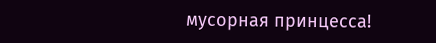мусорная принцесса!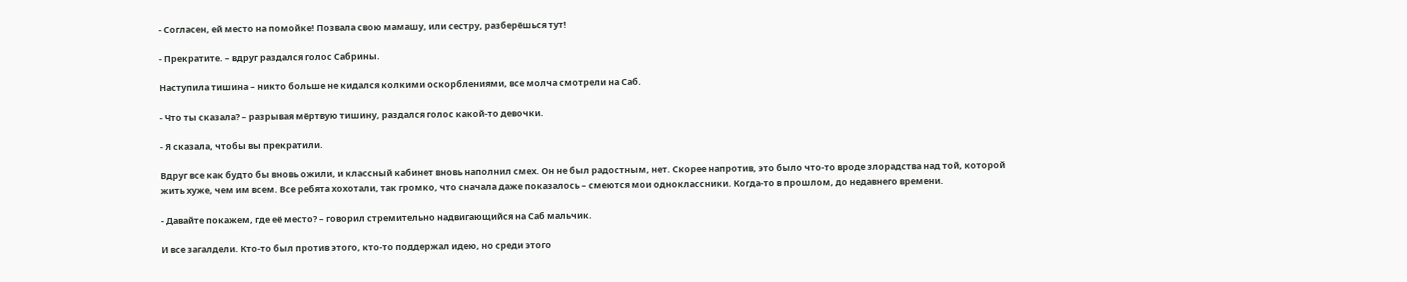- Согласен, ей место на помойке! Позвала свою мамашу, или сестру, разберёшься тут!

- Прекратите. – вдруг раздался голос Сабрины.

Наступила тишина – никто больше не кидался колкими оскорблениями, все молча смотрели на Саб.

- Что ты сказала? – разрывая мёртвую тишину, раздался голос какой-то девочки.

- Я сказала, чтобы вы прекратили.

Вдруг все как будто бы вновь ожили, и классный кабинет вновь наполнил смех. Он не был радостным, нет. Скорее напротив, это было что-то вроде злорадства над той, которой жить хуже, чем им всем. Все ребята хохотали, так громко, что сначала даже показалось – смеются мои одноклассники. Когда-то в прошлом, до недавнего времени.

- Давайте покажем, где её место? – говорил стремительно надвигающийся на Саб мальчик.

И все загалдели. Кто-то был против этого, кто-то поддержал идею, но среди этого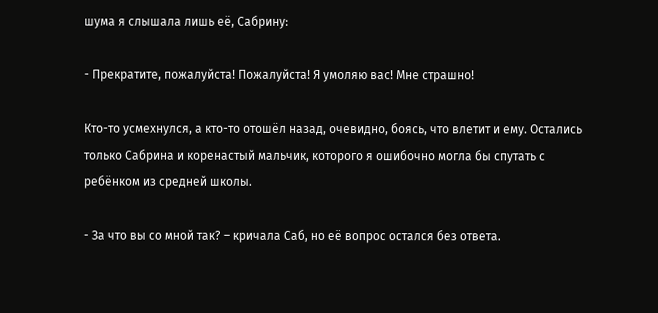шума я слышала лишь её, Сабрину:

- Прекратите, пожалуйста! Пожалуйста! Я умоляю вас! Мне страшно!

Кто-то усмехнулся, а кто-то отошёл назад, очевидно, боясь, что влетит и ему. Остались только Сабрина и коренастый мальчик, которого я ошибочно могла бы спутать с ребёнком из средней школы.

- За что вы со мной так? – кричала Саб, но её вопрос остался без ответа.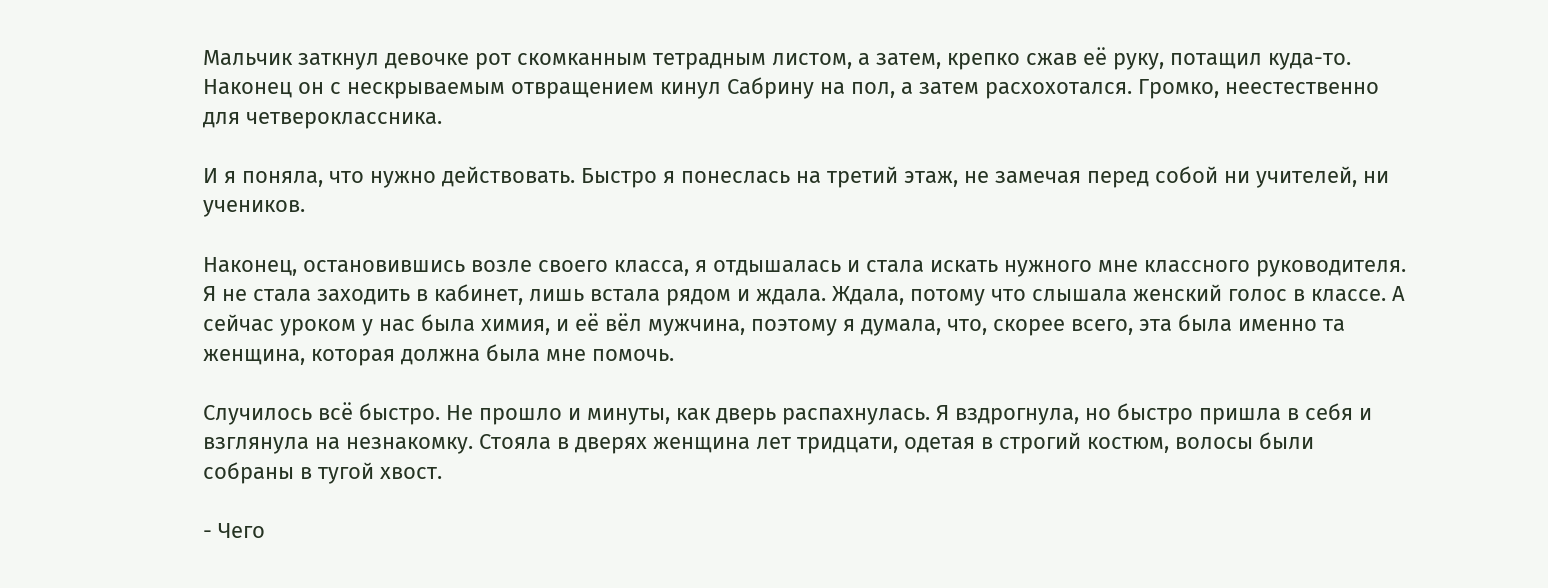Мальчик заткнул девочке рот скомканным тетрадным листом, а затем, крепко сжав её руку, потащил куда-то. Наконец он с нескрываемым отвращением кинул Сабрину на пол, а затем расхохотался. Громко, неестественно для четвероклассника.

И я поняла, что нужно действовать. Быстро я понеслась на третий этаж, не замечая перед собой ни учителей, ни учеников.

Наконец, остановившись возле своего класса, я отдышалась и стала искать нужного мне классного руководителя. Я не стала заходить в кабинет, лишь встала рядом и ждала. Ждала, потому что слышала женский голос в классе. А сейчас уроком у нас была химия, и её вёл мужчина, поэтому я думала, что, скорее всего, эта была именно та женщина, которая должна была мне помочь.

Случилось всё быстро. Не прошло и минуты, как дверь распахнулась. Я вздрогнула, но быстро пришла в себя и взглянула на незнакомку. Стояла в дверях женщина лет тридцати, одетая в строгий костюм, волосы были собраны в тугой хвост.

- Чего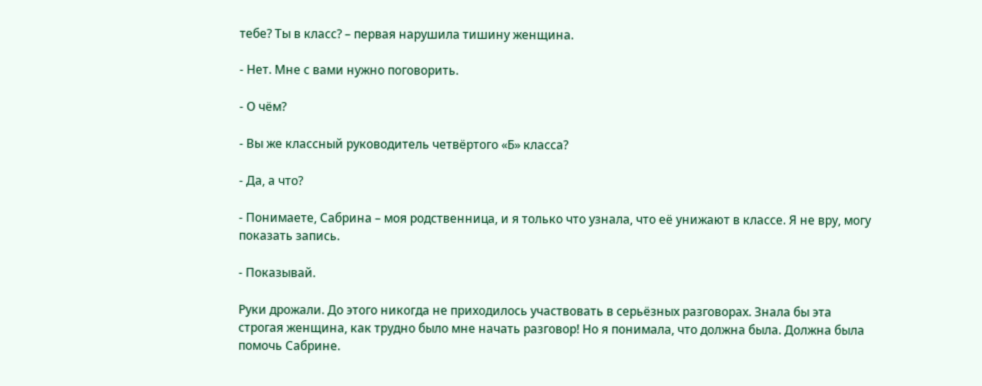тебе? Ты в класс? – первая нарушила тишину женщина.

- Нет. Мне с вами нужно поговорить.

- О чём?

- Вы же классный руководитель четвёртого «Б» класса?

- Да, а что?

- Понимаете, Сабрина – моя родственница, и я только что узнала, что её унижают в классе. Я не вру, могу показать запись.

- Показывай.

Руки дрожали. До этого никогда не приходилось участвовать в серьёзных разговорах. Знала бы эта строгая женщина, как трудно было мне начать разговор! Но я понимала, что должна была. Должна была помочь Сабрине.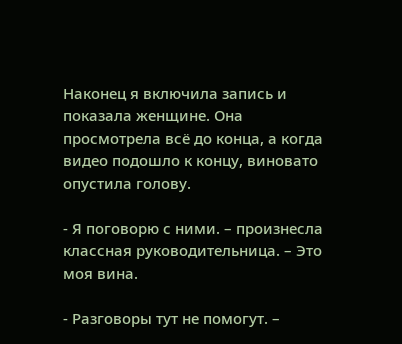Наконец я включила запись и показала женщине. Она просмотрела всё до конца, а когда видео подошло к концу, виновато опустила голову.

- Я поговорю с ними. – произнесла классная руководительница. – Это моя вина.

- Разговоры тут не помогут. –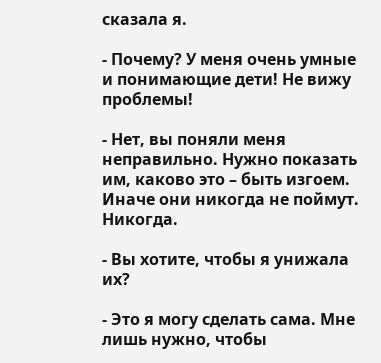сказала я.

- Почему? У меня очень умные и понимающие дети! Не вижу проблемы!

- Нет, вы поняли меня неправильно. Нужно показать им, каково это – быть изгоем. Иначе они никогда не поймут. Никогда.

- Вы хотите, чтобы я унижала их?

- Это я могу сделать сама. Мне лишь нужно, чтобы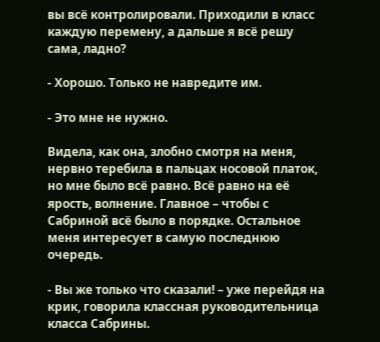вы всё контролировали. Приходили в класс каждую перемену, а дальше я всё решу сама, ладно?

- Хорошо. Только не навредите им.

- Это мне не нужно.

Видела, как она, злобно смотря на меня, нервно теребила в пальцах носовой платок, но мне было всё равно. Всё равно на её ярость, волнение. Главное – чтобы с Сабриной всё было в порядке. Остальное меня интересует в самую последнюю очередь.

- Вы же только что сказали! – уже перейдя на крик, говорила классная руководительница класса Сабрины.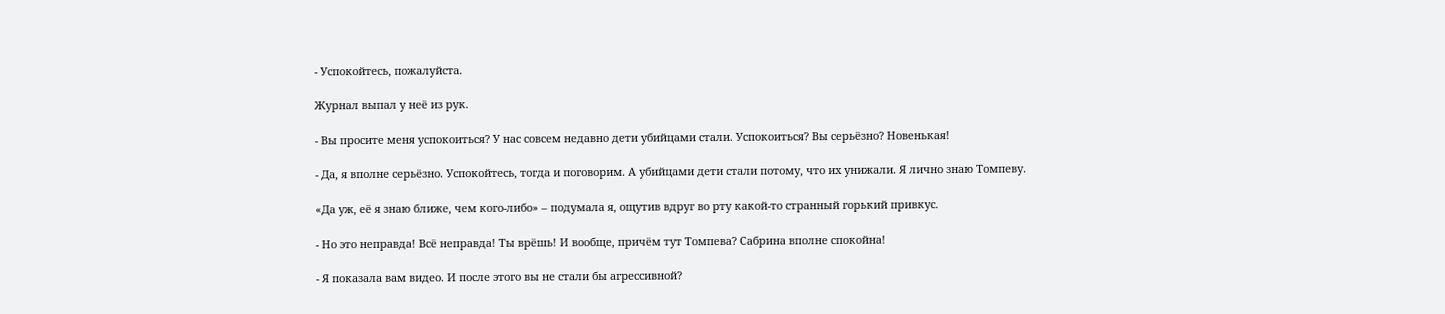- Успокойтесь, пожалуйста.

Журнал выпал у неё из рук.

- Вы просите меня успокоиться? У нас совсем недавно дети убийцами стали. Успокоиться? Вы серьёзно? Новенькая!

- Да, я вполне серьёзно. Успокойтесь, тогда и поговорим. А убийцами дети стали потому, что их унижали. Я лично знаю Томпеву.

«Да уж, её я знаю ближе, чем кого-либо» – подумала я, ощутив вдруг во рту какой-то странный горький привкус.

- Но это неправда! Всё неправда! Ты врёшь! И вообще, причём тут Томпева? Сабрина вполне спокойна!

- Я показала вам видео. И после этого вы не стали бы агрессивной?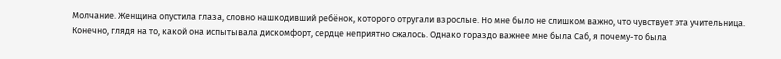Молчание. Женщина опустила глаза, словно нашкодивший ребёнок, которого отругали взрослые. Но мне было не слишком важно, что чувствует эта учительница. Конечно, глядя на то, какой она испытывала дискомфорт, сердце неприятно сжалось. Однако гораздо важнее мне была Саб, я почему-то была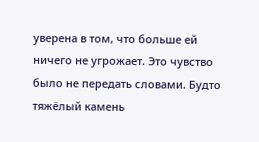уверена в том, что больше ей ничего не угрожает. Это чувство было не передать словами. Будто тяжёлый камень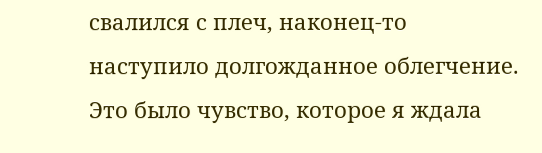свалился с плеч, наконец-то наступило долгожданное облегчение. Это было чувство, которое я ждала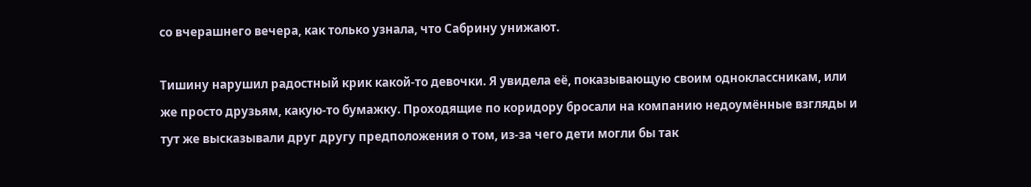со вчерашнего вечера, как только узнала, что Сабрину унижают.

Тишину нарушил радостный крик какой-то девочки. Я увидела её, показывающую своим одноклассникам, или же просто друзьям, какую-то бумажку. Проходящие по коридору бросали на компанию недоумённые взгляды и тут же высказывали друг другу предположения о том, из-за чего дети могли бы так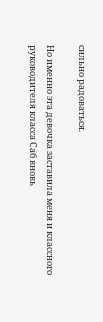сильно радоваться.

Но именно эта девочка заставила меня и классного руководителя класса Саб вновь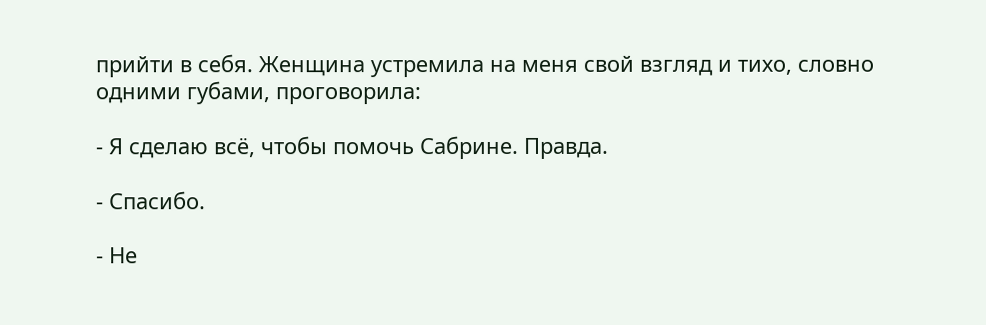прийти в себя. Женщина устремила на меня свой взгляд и тихо, словно одними губами, проговорила:

- Я сделаю всё, чтобы помочь Сабрине. Правда.

- Спасибо.

- Не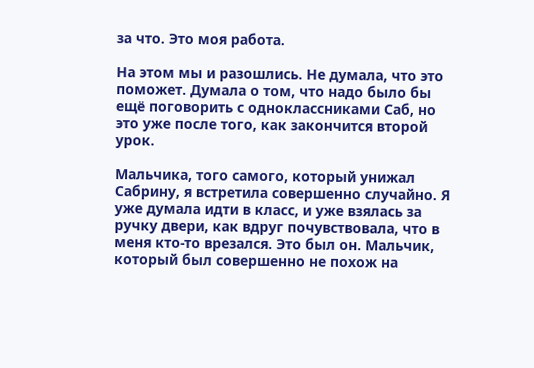за что. Это моя работа.

На этом мы и разошлись. Не думала, что это поможет. Думала о том, что надо было бы ещё поговорить с одноклассниками Саб, но это уже после того, как закончится второй урок.

Мальчика, того самого, который унижал Сабрину, я встретила совершенно случайно. Я уже думала идти в класс, и уже взялась за ручку двери, как вдруг почувствовала, что в меня кто-то врезался. Это был он. Мальчик, который был совершенно не похож на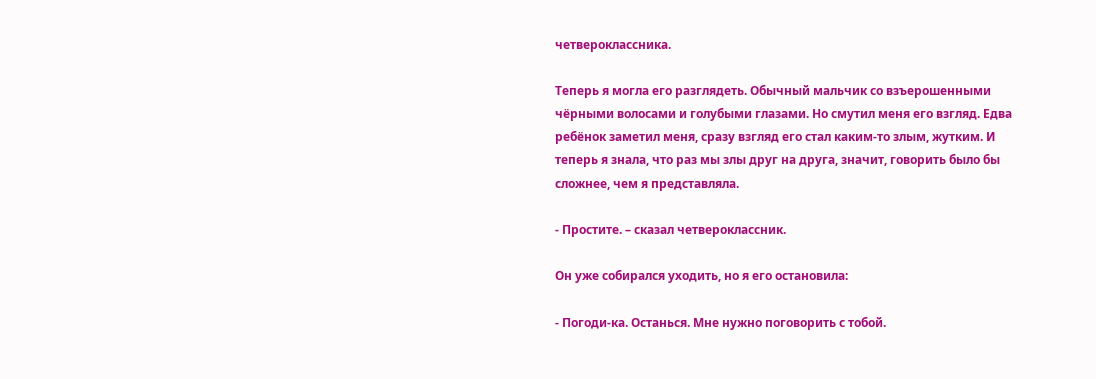четвероклассника.

Теперь я могла его разглядеть. Обычный мальчик со взъерошенными чёрными волосами и голубыми глазами. Но смутил меня его взгляд. Едва ребёнок заметил меня, сразу взгляд его стал каким-то злым, жутким. И теперь я знала, что раз мы злы друг на друга, значит, говорить было бы сложнее, чем я представляла.

- Простите. – сказал четвероклассник.

Он уже собирался уходить, но я его остановила:

- Погоди-ка. Останься. Мне нужно поговорить с тобой.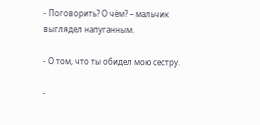- Поговорить? О чём? – мальчик выглядел напуганным.

- О том, что ты обидел мою сестру.

-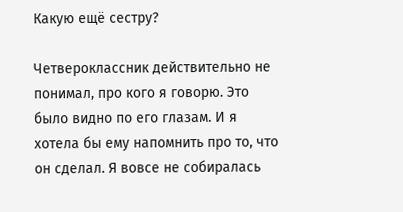Какую ещё сестру?

Четвероклассник действительно не понимал, про кого я говорю. Это было видно по его глазам. И я хотела бы ему напомнить про то, что он сделал. Я вовсе не собиралась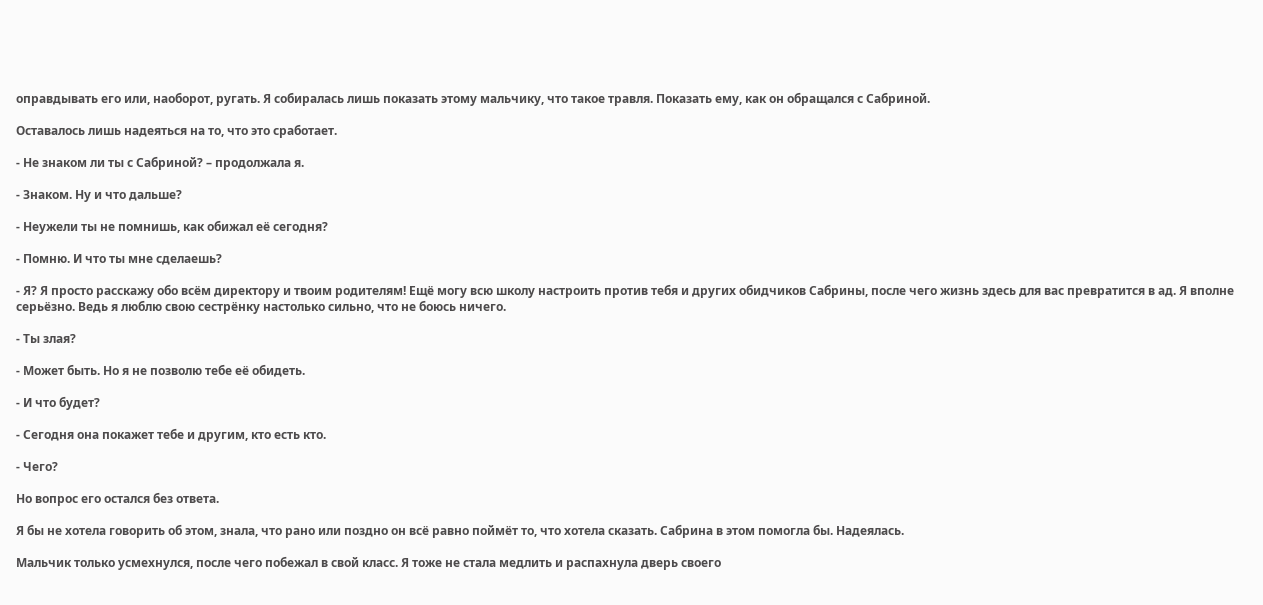оправдывать его или, наоборот, ругать. Я собиралась лишь показать этому мальчику, что такое травля. Показать ему, как он обращался с Сабриной.

Оставалось лишь надеяться на то, что это сработает.

- Не знаком ли ты с Сабриной? – продолжала я.

- Знаком. Ну и что дальше?

- Неужели ты не помнишь, как обижал её сегодня?

- Помню. И что ты мне сделаешь?

- Я? Я просто расскажу обо всём директору и твоим родителям! Ещё могу всю школу настроить против тебя и других обидчиков Сабрины, после чего жизнь здесь для вас превратится в ад. Я вполне серьёзно. Ведь я люблю свою сестрёнку настолько сильно, что не боюсь ничего.

- Ты злая?

- Может быть. Но я не позволю тебе её обидеть.

- И что будет?

- Сегодня она покажет тебе и другим, кто есть кто.

- Чего?

Но вопрос его остался без ответа.

Я бы не хотела говорить об этом, знала, что рано или поздно он всё равно поймёт то, что хотела сказать. Сабрина в этом помогла бы. Надеялась.

Мальчик только усмехнулся, после чего побежал в свой класс. Я тоже не стала медлить и распахнула дверь своего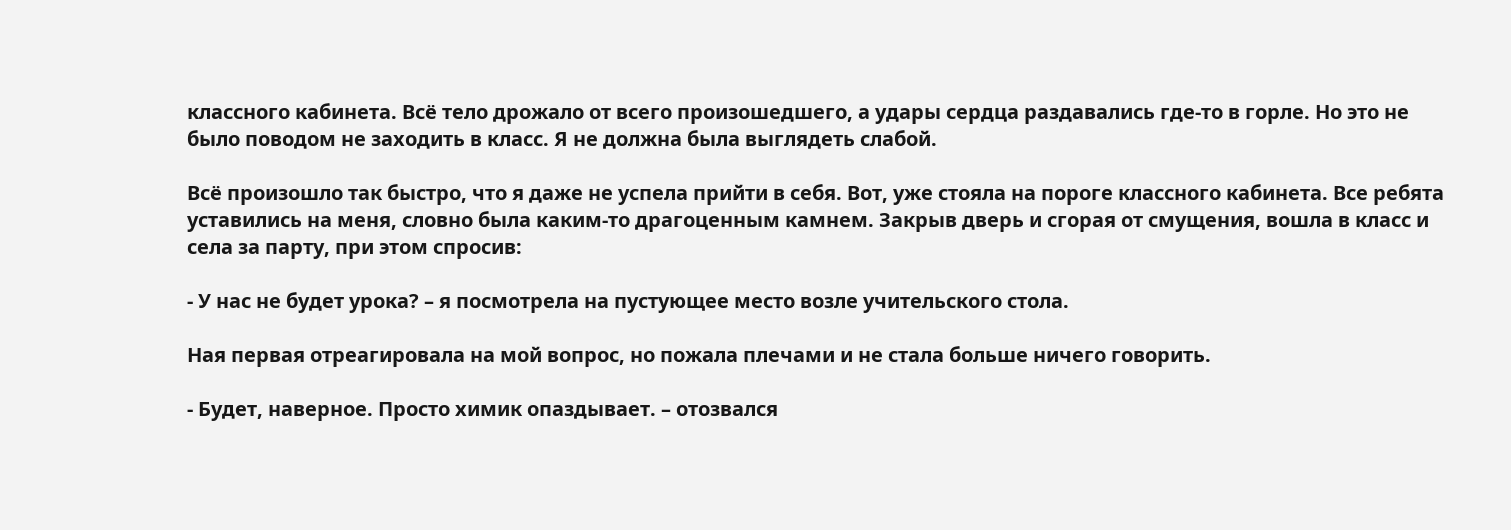классного кабинета. Всё тело дрожало от всего произошедшего, а удары сердца раздавались где-то в горле. Но это не было поводом не заходить в класс. Я не должна была выглядеть слабой.

Всё произошло так быстро, что я даже не успела прийти в себя. Вот, уже стояла на пороге классного кабинета. Все ребята уставились на меня, словно была каким-то драгоценным камнем. Закрыв дверь и сгорая от смущения, вошла в класс и села за парту, при этом спросив:

- У нас не будет урока? – я посмотрела на пустующее место возле учительского стола.

Ная первая отреагировала на мой вопрос, но пожала плечами и не стала больше ничего говорить.

- Будет, наверное. Просто химик опаздывает. – отозвался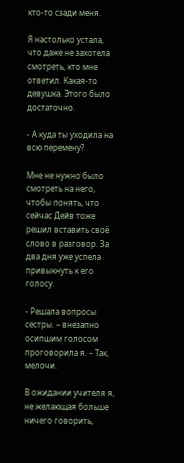кто-то сзади меня.

Я настолько устала, что даже не захотела смотреть, кто мне ответил. Какая-то девушка. Этого было достаточно.

- А куда ты уходила на всю перемену?

Мне не нужно было смотреть на него, чтобы понять, что сейчас Дейв тоже решил вставить своё слово в разговор. За два дня уже успела привыкнуть к его голосу.

- Решала вопросы сестры. – внезапно осипшим голосом проговорила я. – Так, мелочи.

В ожидании учителя я, не желающая больше ничего говорить,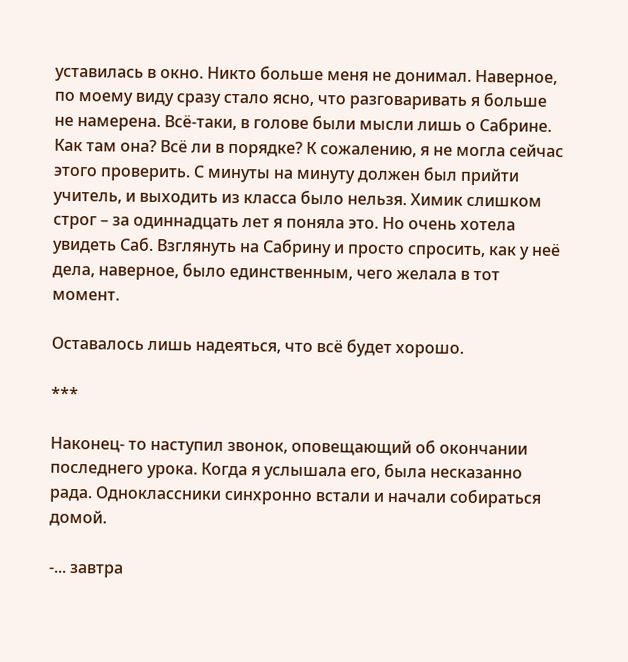уставилась в окно. Никто больше меня не донимал. Наверное, по моему виду сразу стало ясно, что разговаривать я больше не намерена. Всё-таки, в голове были мысли лишь о Сабрине. Как там она? Всё ли в порядке? К сожалению, я не могла сейчас этого проверить. С минуты на минуту должен был прийти учитель, и выходить из класса было нельзя. Химик слишком строг – за одиннадцать лет я поняла это. Но очень хотела увидеть Саб. Взглянуть на Сабрину и просто спросить, как у неё дела, наверное, было единственным, чего желала в тот момент.

Оставалось лишь надеяться, что всё будет хорошо.

***

Наконец- то наступил звонок, оповещающий об окончании последнего урока. Когда я услышала его, была несказанно рада. Одноклассники синхронно встали и начали собираться домой.

-... завтра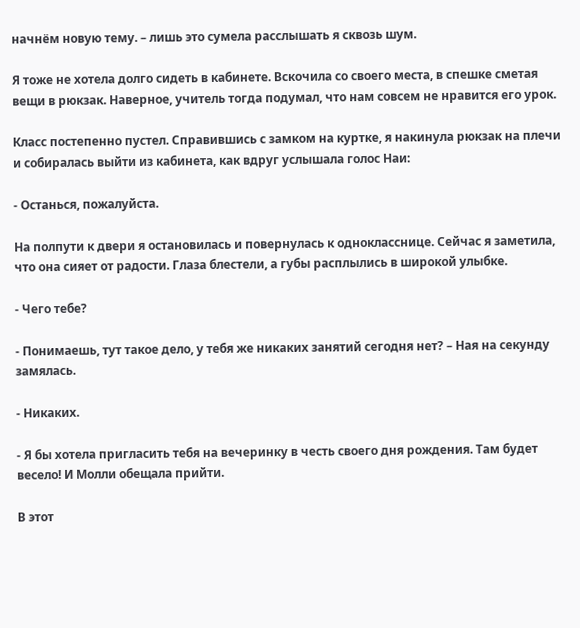начнём новую тему. – лишь это сумела расслышать я сквозь шум.

Я тоже не хотела долго сидеть в кабинете. Вскочила со своего места, в спешке сметая вещи в рюкзак. Наверное, учитель тогда подумал, что нам совсем не нравится его урок.

Класс постепенно пустел. Справившись с замком на куртке, я накинула рюкзак на плечи и собиралась выйти из кабинета, как вдруг услышала голос Наи:

- Останься, пожалуйста.

На полпути к двери я остановилась и повернулась к однокласснице. Сейчас я заметила, что она сияет от радости. Глаза блестели, а губы расплылись в широкой улыбке.

- Чего тебе?

- Понимаешь, тут такое дело, у тебя же никаких занятий сегодня нет? – Ная на секунду замялась.

- Никаких.

- Я бы хотела пригласить тебя на вечеринку в честь своего дня рождения. Там будет весело! И Молли обещала прийти.

В этот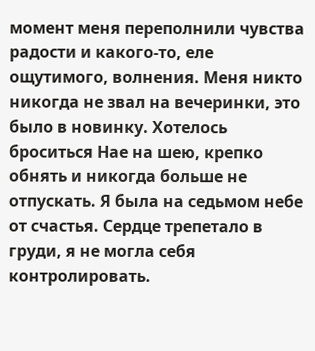момент меня переполнили чувства радости и какого-то, еле ощутимого, волнения. Меня никто никогда не звал на вечеринки, это было в новинку. Хотелось броситься Нае на шею, крепко обнять и никогда больше не отпускать. Я была на седьмом небе от счастья. Сердце трепетало в груди, я не могла себя контролировать.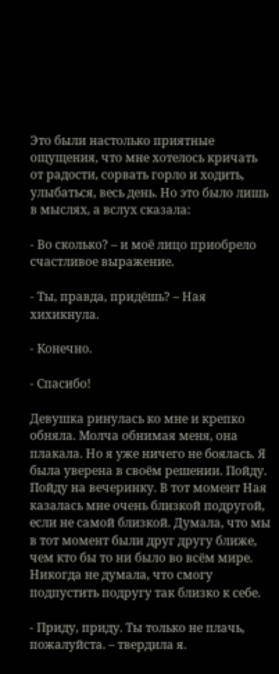Это были настолько приятные ощущения, что мне хотелось кричать от радости, сорвать горло и ходить, улыбаться, весь день. Но это было лишь в мыслях, а вслух сказала:

- Во сколько? – и моё лицо приобрело счастливое выражение.

- Ты, правда, придёшь? – Ная хихикнула.

- Конечно.

- Спасибо!

Девушка ринулась ко мне и крепко обняла. Молча обнимая меня, она плакала. Но я уже ничего не боялась. Я была уверена в своём решении. Пойду. Пойду на вечеринку. В тот момент Ная казалась мне очень близкой подругой, если не самой близкой. Думала, что мы в тот момент были друг другу ближе, чем кто бы то ни было во всём мире. Никогда не думала, что смогу подпустить подругу так близко к себе.

- Приду, приду. Ты только не плачь, пожалуйста. – твердила я.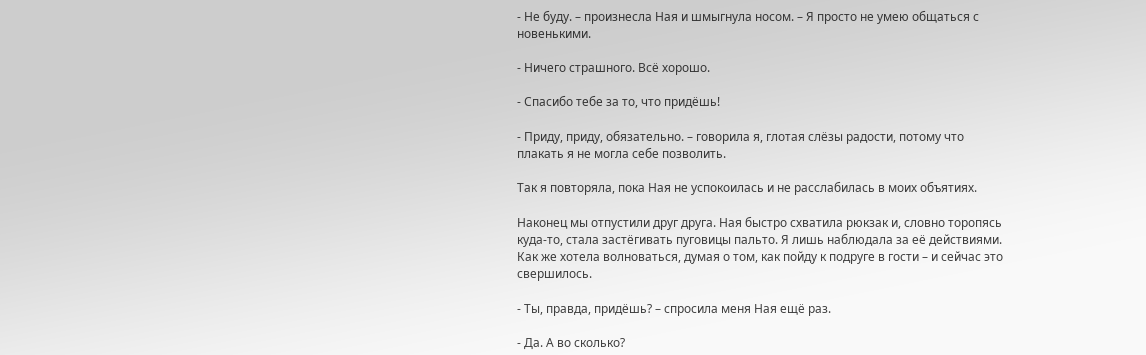- Не буду. – произнесла Ная и шмыгнула носом. – Я просто не умею общаться с новенькими.

- Ничего страшного. Всё хорошо.

- Спасибо тебе за то, что придёшь!

- Приду, приду, обязательно. – говорила я, глотая слёзы радости, потому что плакать я не могла себе позволить.

Так я повторяла, пока Ная не успокоилась и не расслабилась в моих объятиях.

Наконец мы отпустили друг друга. Ная быстро схватила рюкзак и, словно торопясь куда-то, стала застёгивать пуговицы пальто. Я лишь наблюдала за её действиями. Как же хотела волноваться, думая о том, как пойду к подруге в гости – и сейчас это свершилось.

- Ты, правда, придёшь? – спросила меня Ная ещё раз.

- Да. А во сколько?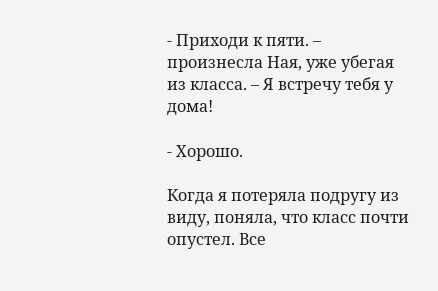- Приходи к пяти. – произнесла Ная, уже убегая из класса. – Я встречу тебя у дома!

- Хорошо.

Когда я потеряла подругу из виду, поняла, что класс почти опустел. Все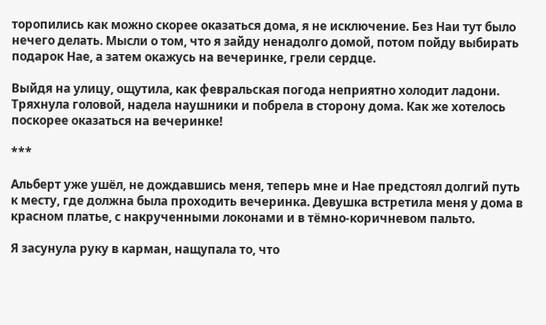торопились как можно скорее оказаться дома, я не исключение. Без Наи тут было нечего делать. Мысли о том, что я зайду ненадолго домой, потом пойду выбирать подарок Нае, а затем окажусь на вечеринке, грели сердце.

Выйдя на улицу, ощутила, как февральская погода неприятно холодит ладони. Тряхнула головой, надела наушники и побрела в сторону дома. Как же хотелось поскорее оказаться на вечеринке!

***

Альберт уже ушёл, не дождавшись меня, теперь мне и Нае предстоял долгий путь к месту, где должна была проходить вечеринка. Девушка встретила меня у дома в красном платье, с накрученными локонами и в тёмно-коричневом пальто.

Я засунула руку в карман, нащупала то, что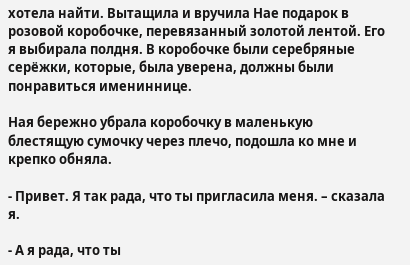хотела найти. Вытащила и вручила Нае подарок в розовой коробочке, перевязанный золотой лентой. Его я выбирала полдня. В коробочке были серебряные серёжки, которые, была уверена, должны были понравиться имениннице.

Ная бережно убрала коробочку в маленькую блестящую сумочку через плечо, подошла ко мне и крепко обняла.

- Привет. Я так рада, что ты пригласила меня. – сказала я.

- А я рада, что ты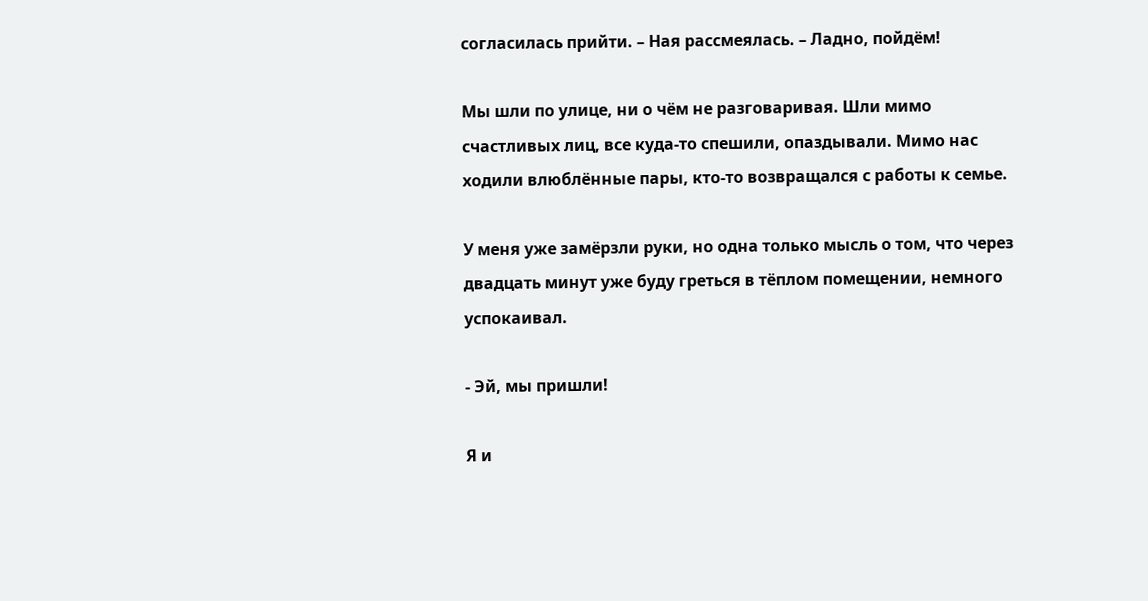согласилась прийти. – Ная рассмеялась. – Ладно, пойдём!

Мы шли по улице, ни о чём не разговаривая. Шли мимо счастливых лиц, все куда-то спешили, опаздывали. Мимо нас ходили влюблённые пары, кто-то возвращался с работы к семье.

У меня уже замёрзли руки, но одна только мысль о том, что через двадцать минут уже буду греться в тёплом помещении, немного успокаивал.

- Эй, мы пришли!

Я и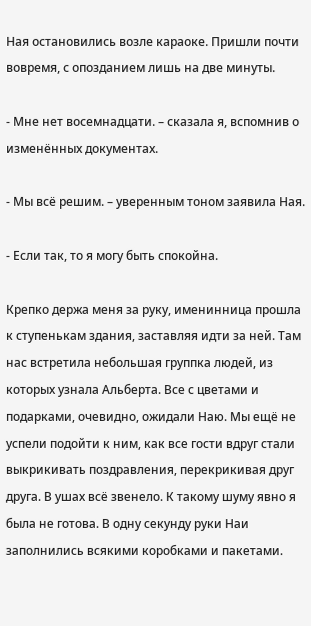Ная остановились возле караоке. Пришли почти вовремя, с опозданием лишь на две минуты.

- Мне нет восемнадцати. – сказала я, вспомнив о изменённых документах.

- Мы всё решим. – уверенным тоном заявила Ная.

- Если так, то я могу быть спокойна.

Крепко держа меня за руку, именинница прошла к ступенькам здания, заставляя идти за ней. Там нас встретила небольшая группка людей, из которых узнала Альберта. Все с цветами и подарками, очевидно, ожидали Наю. Мы ещё не успели подойти к ним, как все гости вдруг стали выкрикивать поздравления, перекрикивая друг друга. В ушах всё звенело. К такому шуму явно я была не готова. В одну секунду руки Наи заполнились всякими коробками и пакетами.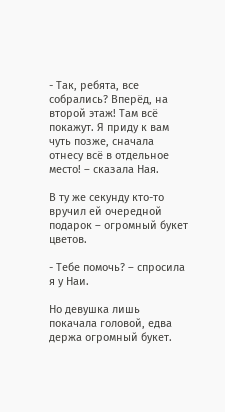- Так, ребята, все собрались? Вперёд, на второй этаж! Там всё покажут. Я приду к вам чуть позже, сначала отнесу всё в отдельное место! – сказала Ная.

В ту же секунду кто-то вручил ей очередной подарок – огромный букет цветов.

- Тебе помочь? – спросила я у Наи.

Но девушка лишь покачала головой, едва держа огромный букет.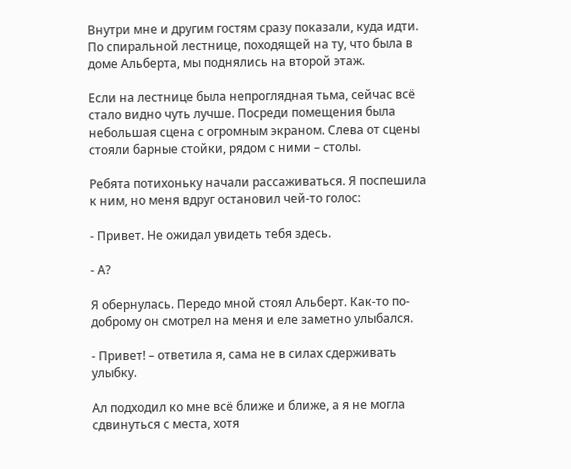Внутри мне и другим гостям сразу показали, куда идти. По спиральной лестнице, походящей на ту, что была в доме Альберта, мы поднялись на второй этаж.

Если на лестнице была непроглядная тьма, сейчас всё стало видно чуть лучше. Посреди помещения была небольшая сцена с огромным экраном. Слева от сцены стояли барные стойки, рядом с ними – столы.

Ребята потихоньку начали рассаживаться. Я поспешила к ним, но меня вдруг остановил чей-то голос:

- Привет. Не ожидал увидеть тебя здесь.

- А?

Я обернулась. Передо мной стоял Альберт. Как-то по-доброму он смотрел на меня и еле заметно улыбался.

- Привет! – ответила я, сама не в силах сдерживать улыбку.

Ал подходил ко мне всё ближе и ближе, а я не могла сдвинуться с места, хотя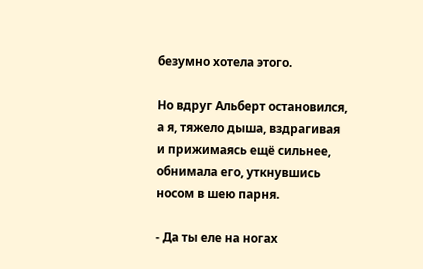безумно хотела этого.

Но вдруг Альберт остановился, а я, тяжело дыша, вздрагивая и прижимаясь ещё сильнее, обнимала его, уткнувшись носом в шею парня.

- Да ты еле на ногах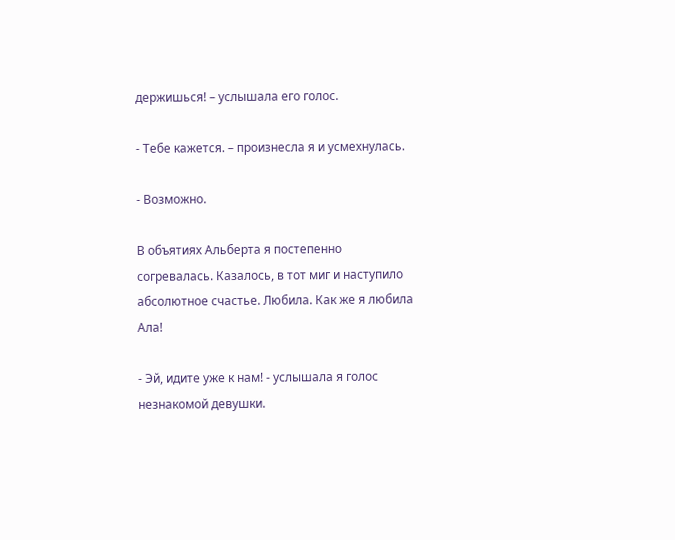держишься! – услышала его голос.

- Тебе кажется. – произнесла я и усмехнулась.

- Возможно.

В объятиях Альберта я постепенно согревалась. Казалось, в тот миг и наступило абсолютное счастье. Любила. Как же я любила Ала!

- Эй, идите уже к нам! - услышала я голос незнакомой девушки.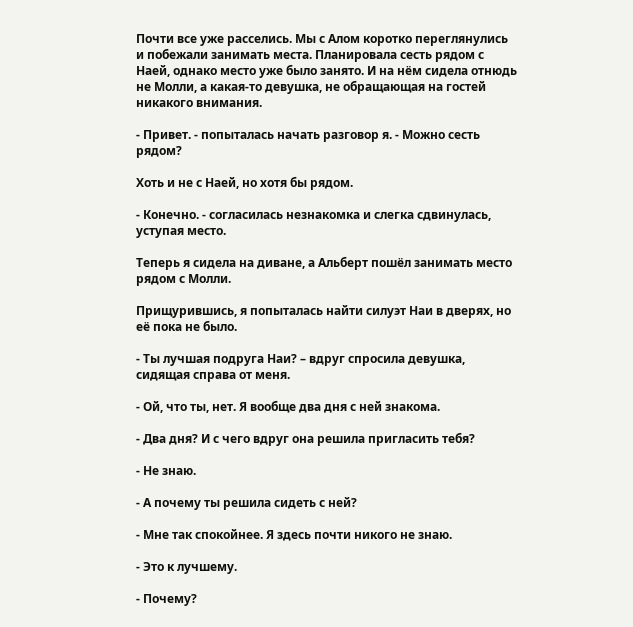Почти все уже расселись. Мы с Алом коротко переглянулись и побежали занимать места. Планировала сесть рядом с Наей, однако место уже было занято. И на нём сидела отнюдь не Молли, а какая-то девушка, не обращающая на гостей никакого внимания.

- Привет. - попыталась начать разговор я. - Можно сесть рядом?

Хоть и не с Наей, но хотя бы рядом.

- Конечно. - согласилась незнакомка и слегка сдвинулась, уступая место.

Теперь я сидела на диване, а Альберт пошёл занимать место рядом с Молли.

Прищурившись, я попыталась найти силуэт Наи в дверях, но её пока не было.

- Ты лучшая подруга Наи? – вдруг спросила девушка, сидящая справа от меня.

- Ой, что ты, нет. Я вообще два дня с ней знакома.

- Два дня? И с чего вдруг она решила пригласить тебя?

- Не знаю.

- А почему ты решила сидеть с ней?

- Мне так спокойнее. Я здесь почти никого не знаю.

- Это к лучшему.

- Почему?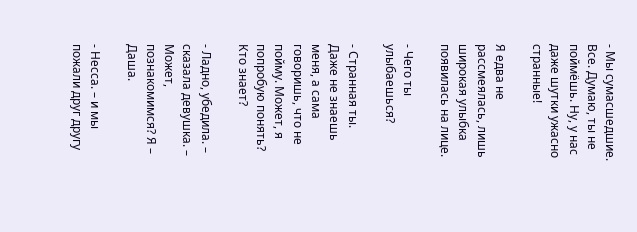- Мы сумасшедшие. Все. Думаю, ты не поймёшь. Ну, у нас даже шутки ужасно странные!

Я едва не рассмеялась, лишь широкая улыбка появилась на лице.

- Чего ты улыбаешься?

- Странная ты. Даже не знаешь меня, а сама говоришь, что не пойму. Может, я попробую понять? Кто знает?

- Ладно, убедила. – сказала девушка. – Может, познакомимся? Я – Даша.

- Несса. – и мы пожали друг другу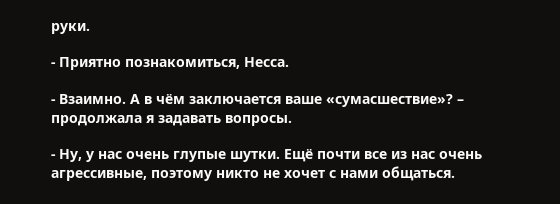руки.

- Приятно познакомиться, Несса.

- Взаимно. А в чём заключается ваше «сумасшествие»? – продолжала я задавать вопросы.

- Ну, у нас очень глупые шутки. Ещё почти все из нас очень агрессивные, поэтому никто не хочет с нами общаться.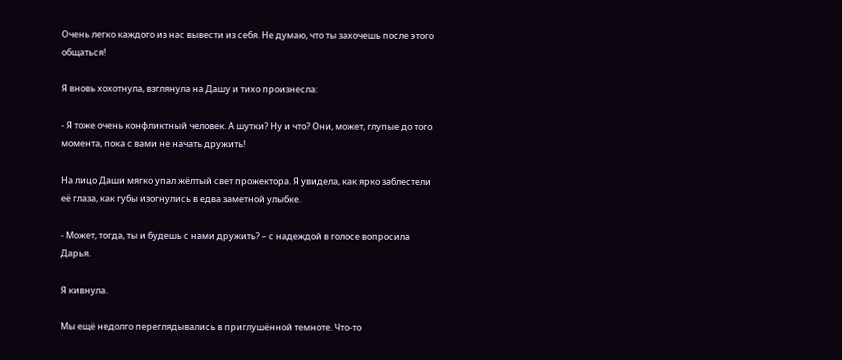Очень легко каждого из нас вывести из себя. Не думаю, что ты захочешь после этого общаться!

Я вновь хохотнула, взглянула на Дашу и тихо произнесла:

- Я тоже очень конфликтный человек. А шутки? Ну и что? Они, может, глупые до того момента, пока с вами не начать дружить!

На лицо Даши мягко упал жёлтый свет прожектора. Я увидела, как ярко заблестели её глаза, как губы изогнулись в едва заметной улыбке.

- Может, тогда, ты и будешь с нами дружить? – с надеждой в голосе вопросила Дарья.

Я кивнула.

Мы ещё недолго переглядывались в приглушённой темноте. Что-то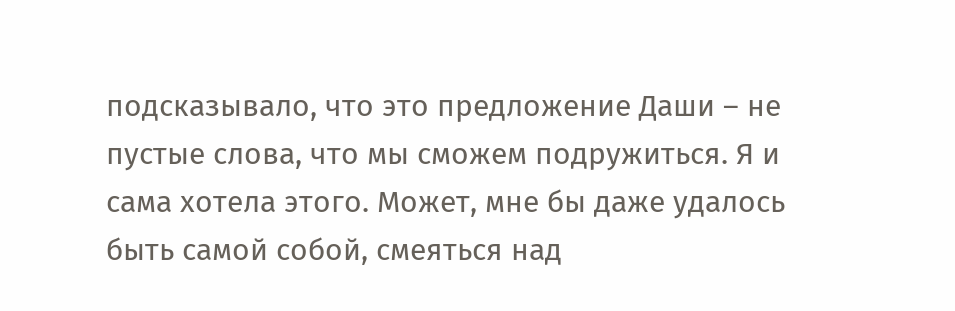подсказывало, что это предложение Даши – не пустые слова, что мы сможем подружиться. Я и сама хотела этого. Может, мне бы даже удалось быть самой собой, смеяться над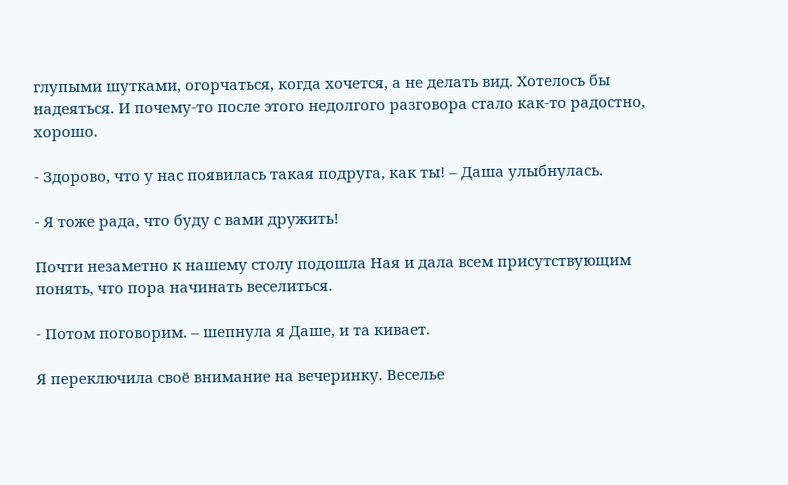глупыми шутками, огорчаться, когда хочется, а не делать вид. Хотелось бы надеяться. И почему-то после этого недолгого разговора стало как-то радостно, хорошо.

- Здорово, что у нас появилась такая подруга, как ты! – Даша улыбнулась.

- Я тоже рада, что буду с вами дружить!

Почти незаметно к нашему столу подошла Ная и дала всем присутствующим понять, что пора начинать веселиться.

- Потом поговорим. – шепнула я Даше, и та кивает.

Я переключила своё внимание на вечеринку. Веселье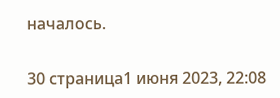началось.

30 страница1 июня 2023, 22:08